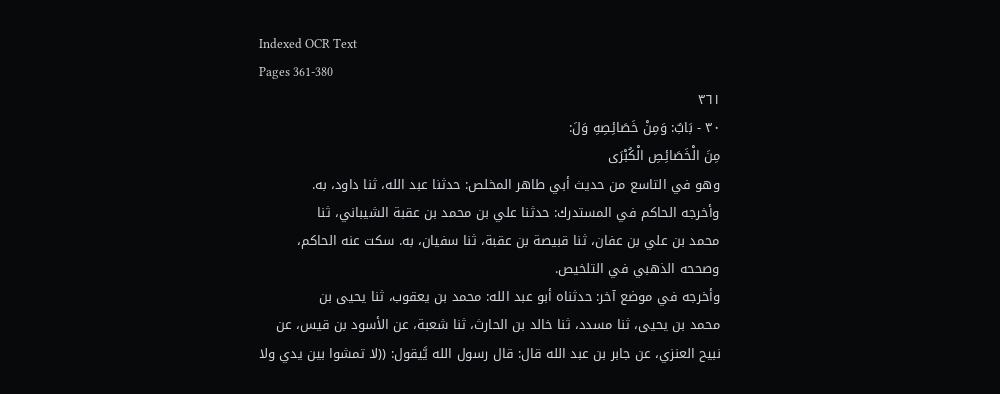Indexed OCR Text
Pages 361-380
٣٦١
٣٠ - بَابٌ: وَمِنْ خَصَائِصِهِ وَلَ:
مِنَ الْخَصَائِصِ الْكُبْرَى
وهو في التاسع من حديث أبي طاهر المخلص: حدثنا عبد الله، ثنا داود، به.
وأخرجه الحاكم في المستدرك: حدثنا علي بن محمد بن عقبة الشيباني، ثنا
محمد بن علي بن عفان، ثنا قبيصة بن عقبة، ثنا سفيان، به. سكت عنه الحاكم،
وصححه الذهبي في التلخيص.
وأخرجه في موضع آخر: حدثناه أبو عبد الله: محمد بن يعقوب، ثنا يحيى بن
محمد بن يحيى، ثنا مسدد، ثنا خالد بن الحارث، ثنا شعبة، عن الأسود بن قيس، عن
نبيح العنزي، عن جابر بن عبد الله قال: قال رسول الله يَّيقول: ((لا تمشوا بين يدي ولا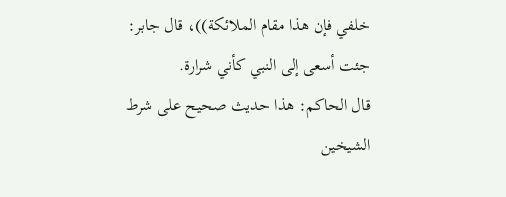خلفي فإن هذا مقام الملائكة))، قال جابر: جئت أسعى إلى النبي كأني شرارة.
قال الحاكم: هذا حديث صحيح على شرط الشيخين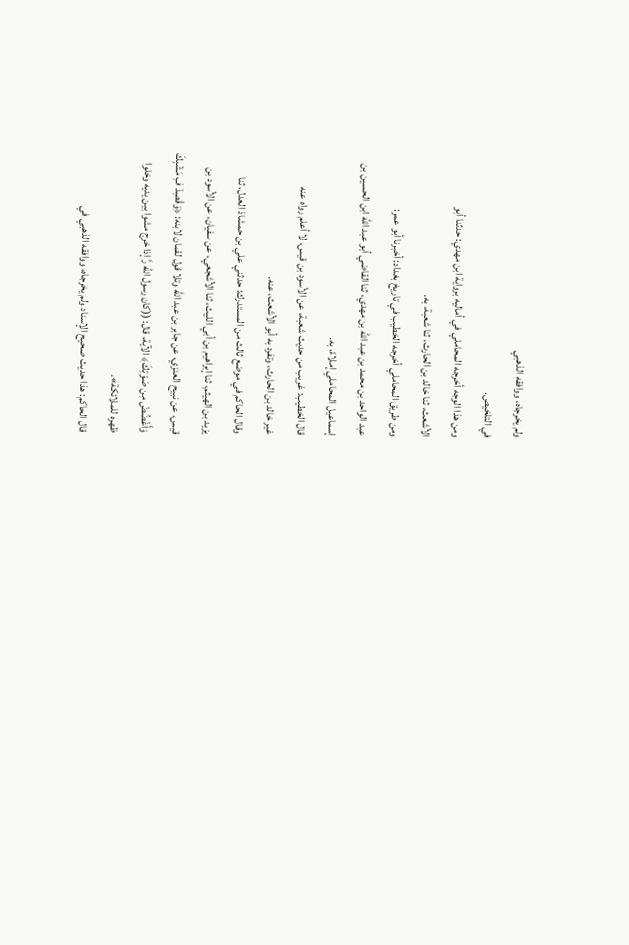ولم يخرجاه، ووافقه الذهبي
في التلخيص.
ومن هذا الوجه أخرجه المحاملي في أماليه برواية ابن مهدي: حدثنا أبو
الأشعث، ثنا خالد بن الحارث، ثنا شعبة، به.
ومن طريق المحاملي أخرجه الخطيب في تاريخ بغداد: أخبرنا أبو عمر:
عبد الواحد بن محمد بن عبد الله بن مهدي، ثنا القاضي أبو عبد الله ابن الحسين بن
إسماعيل المحاملي إملاءً، به.
قال الخطيب: غريب من حديث شعبة، عن الأسود بن قيس، لا أعلم رواه عنه
غير خالد بن الحارث، وتفرد به أبو الأشعث، عنه.
وقال الحاكم في موضع ثالث من المستدرك: حدثني علي بن حمشاذ العدل، ثنا
يزيد بن الهيثم، ثنا إبراهيم بن أبي الليث، ثنا الأشجعي، عن سفيان، عن الأسود بن
قيس، عن نبيح العنزي، عن جابر بن عبد الله وتلا قول لقمان لابنه: ﴿وَقْصِدْ فِ مَشْبِكَ
وَأَغْضُضْ مِن صَوْتِكَ﴾ الآية، قال: ((كان رسول الله رَّ إذا خرج مشوا بين يديه وخلوا
ظهره للملائكة».
قال الحاكم: هذا حديث صحيح الإسناد ولم يخرجاه، ووافقه الذهبي في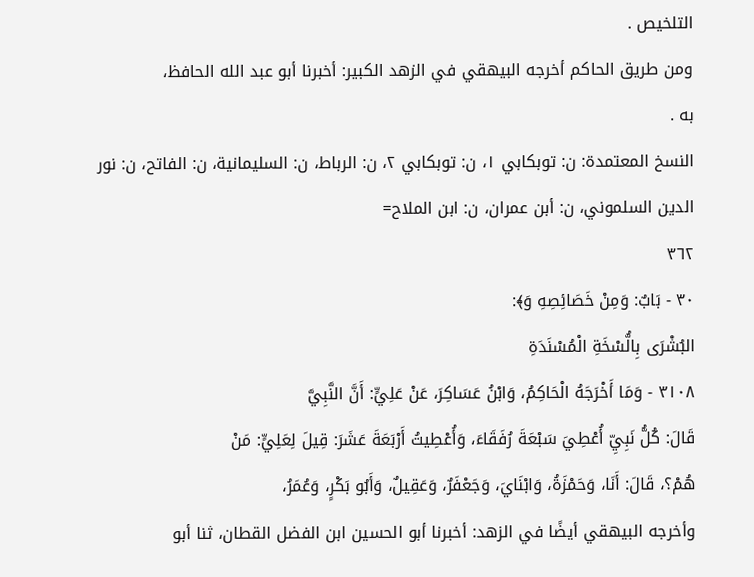التلخيص .
ومن طريق الحاكم أخرجه البيهقي في الزهد الكبير: أخبرنا أبو عبد الله الحافظ،
به .
النسخ المعتمدة: ن: توبكابي ١، ن: توبكابي ٢، ن: الرباط، ن: السليمانية، ن: الفاتح، ن: نور الدين السلموني، ن: أبن عمران، ن: ابن الملاح=
٣٦٢
٣٠ - بَابٌ: وَمِنْ خَصَائِصِهِ وَ﴾:
البُشْرَى بِالُّسْخَةِ الْمُسْنَدَةِ
٣١٠٨ - وَمَا أَخْرَجَهُ الْحَاكِمُ، وَابْنُ عَسَاكِرَ، عَنْ عَلِيٍّ: أَنَّ النَّبِيَّ
قَالَ: كُلُّ نَبِيِّ أُعْطِيَ سَبْعَةَ رُفَقَاءَ، وَأُعْطِيتُ أَرْبَعَةَ عَشَرَ: قِيلَ لِعَلِيٍّ: مَنْ
هُمْ؟، قَالَ: أَنَا، وَحَمْزَةُ، وَابْنَايَ، وَجَعْفَرٌ، وَعَقِيلٌ، وَأَبُو بَكْرٍ، وَعُمَرُ،
وأخرجه البيهقي أيضًا في الزهد: أخبرنا أبو الحسين ابن الفضل القطان، ثنا أبو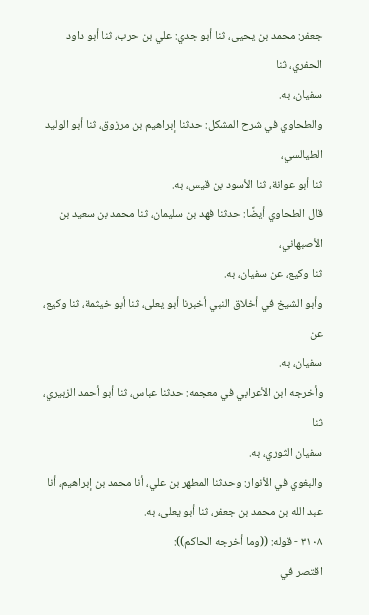جعفر: محمد بن يحيى، ثنا أبو جدي: علي بن حرب، ثنا أبو داود الحفري، ثنا
سفیان، به.
والطحاوي في شرح المشكل: حدثنا إبراهيم بن مرزوق، ثنا أبو الوليد الطيالسي،
ثنا أبو عوانة، ثنا الأسود بن قيس، به.
قال الطحاوي أيضًا: حدثنا فهد بن سليمان، ثنا محمد بن سعيد بن الأصبهاني،
ثنا وکیع، عن سفیان، به.
وأبو الشيخ في أخلاق النبي أخبرنا أبو يعلى، ثنا أبو خيثمة، ثنا وكيع، عن
سفيان، به.
وأخرجه ابن الأعرابي في معجمه: حدثنا عباس، ثنا أبو أحمد الزبيري، ثنا
سفيان الثوري، به.
والبغوي في الأنوار: وحدثنا المطهر بن علي، أنا محمد بن إبراهيم، أنا
عبد الله بن محمد بن جعفر، ثنا أبو يعلى، به.
٣١٠٨ - قوله: ((وما أخرجه الحاكم)):
اقتصر في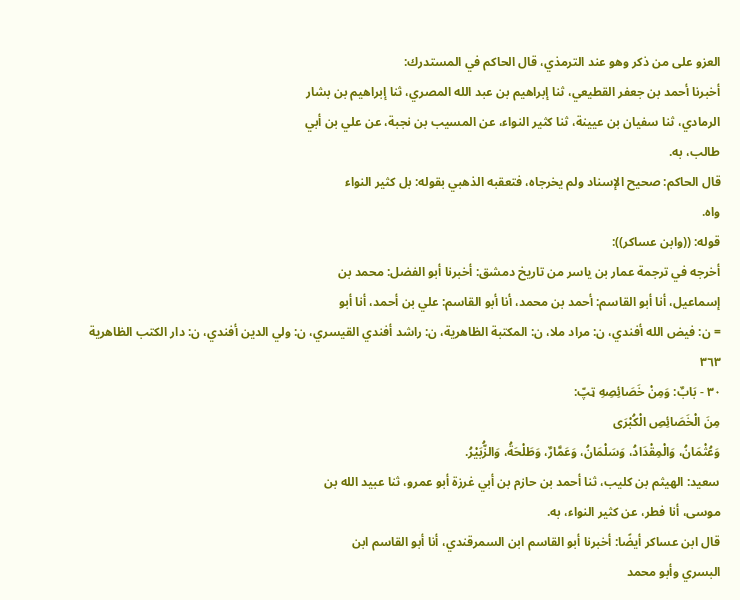العزو على من ذكر وهو عند الترمذي، قال الحاكم في المستدرك:
أخبرنا أحمد بن جعفر القطيعي، ثنا إبراهيم بن عبد الله المصري، ثنا إبراهيم بن بشار
الرمادي، ثنا سفيان بن عيينة، ثنا كثير النواء، عن المسيب بن نجبة، عن علي بن أبي
طالب، به.
قال الحاكم: صحيح الإسناد ولم يخرجاه، فتعقبه الذهبي بقوله: بل كثير النواء
واه.
قوله: ((وابن عساكر)):
أخرجه في ترجمة عمار بن ياسر من تاريخ دمشق: أخبرنا أبو الفضل: محمد بن
إسماعيل، أنا أبو القاسم: أحمد بن محمد، أنا أبو القاسم: علي بن أحمد، أنا أبو
= ن: فيض الله أفندي، ن: مراد ملا، ن: المكتبة الظاهرية، ن: راشد أفندي القيسري، ن: ولي الدين أفندي، ن: دار الكتب الظاهرية
٣٦٣
٣٠ - بَابٌ: وَمِنْ خَصَائِصِهِ ټپّ:
مِنَ الْخَصَائِصِ الْكُبْرَى
وَعُثْمَانُ، وَالْمِقْدَادُ، وَسَلْمَانُ، وَعَمَّارٌ، وَطَلْحَةُ، وَالزُّبَيْرُ.
سعيد: الهيثم بن كليب، ثنا أحمد بن حازم بن أبي غرزة أبو عمرو، ثنا عبيد الله بن
موسى، أنا فطر، عن كثير النواء، به.
قال ابن عساكر أيضًا: أخبرنا أبو القاسم ابن السمرقندي، أنا أبو القاسم ابن
البسري وأبو محمد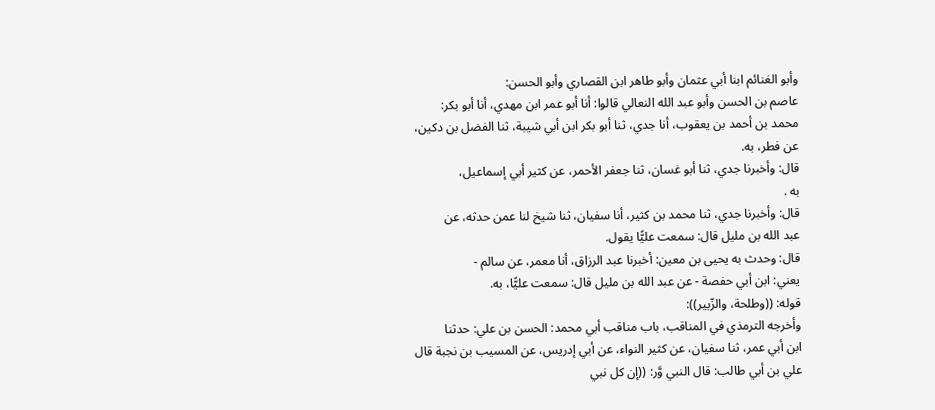وأبو الغنائم ابنا أبي عثمان وأبو طاهر ابن القصاري وأبو الحسن:
عاصم بن الحسن وأبو عبد الله النعالي قالوا: أنا أبو عمر ابن مهدي، أنا أبو بكر:
محمد بن أحمد بن يعقوب، أنا جدي، ثنا أبو بكر ابن أبي شيبة، ثنا الفضل بن دكين،
عن فطر، به.
قال: وأخبرنا جدي، ثنا أبو غسان، ثنا جعفر الأحمر، عن كثير أبي إسماعيل،
به .
قال: وأخبرنا جدي، ثنا محمد بن كثير، أنا سفيان، ثنا شيخ لنا عمن حدثه، عن
عبد الله بن مليل قال: سمعت عليًّا يقول.
قال: وحدث به يحيى بن معين: أخبرنا عبد الرزاق، أنا معمر، عن سالم -
يعني: ابن أبي حفصة - عن عبد الله بن مليل قال: سمعت عليًّا، به.
قوله: ((وطلحة، والزّبیر)):
وأخرجه الترمذي في المناقب، باب مناقب أبي محمد: الحسن بن علي: حدثنا
ابن أبي عمر، ثنا سفيان، عن كثير النواء، عن أبي إدريس، عن المسيب بن نجبة قال
علي بن أبي طالب: قال النبي وَّر: ((إن كل نبي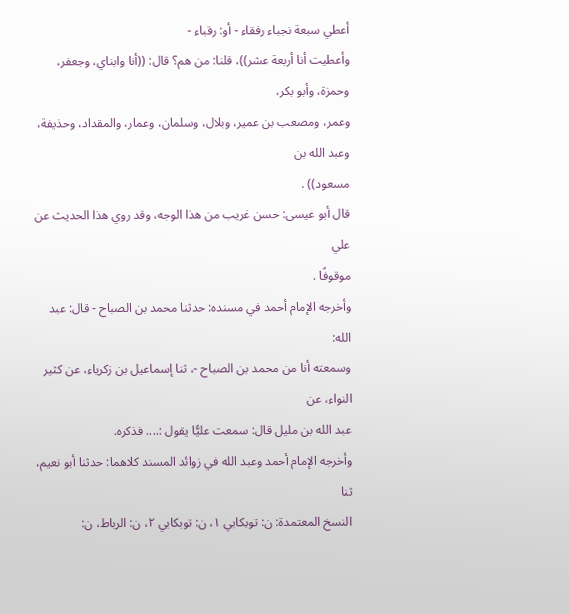أعطي سبعة نجباء رفقاء - أو: رقباء -
وأعطيت أنا أربعة عشر))، قلنا: من هم؟ قال: ((أنا وابناي، وجعفر، وحمزة، وأبو بكر،
وعمر، ومصعب بن عمير، وبلال، وسلمان، وعمار، والمقداد، وحذيفة، وعبد الله بن
مسعود)) .
قال أبو عيسى: حسن غريب من هذا الوجه، وقد روي هذا الحديث عن علي
موقوفًا .
وأخرجه الإمام أحمد في مسنده: حدثنا محمد بن الصباح - قال: عبد الله:
وسمعته أنا من محمد بن الصباح -، ثنا إسماعيل بن زكرياء، عن كثير النواء، عن
عبد الله بن مليل قال: سمعت عليًّا يقول :.... فذكره.
وأخرجه الإمام أحمد وعبد الله في زوائد المسند كلاهما: حدثنا أبو نعيم، ثنا
النسخ المعتمدة: ن: توبكابي ١، ن: توبكابي ٢، ن: الرباط، ن: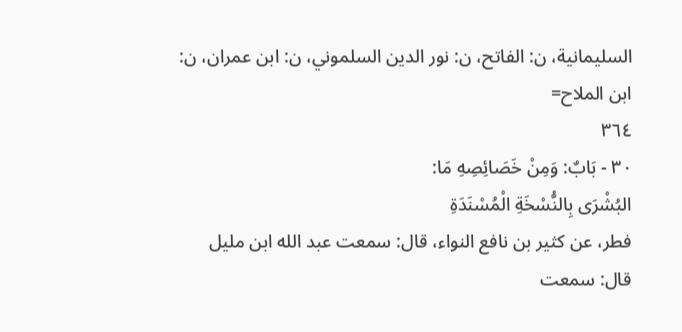السليمانية، ن: الفاتح، ن: نور الدين السلموني، ن: ابن عمران، ن: ابن الملاح=
٣٦٤
٣٠ - بَابٌ: وَمِنْ خَصَائِصِهِ مَا:
البُشْرَى بِالنُّسْخَةِ الْمُسْنَدَةِ
فطر، عن كثير بن نافع النواء، قال: سمعت عبد الله ابن مليل قال: سمعت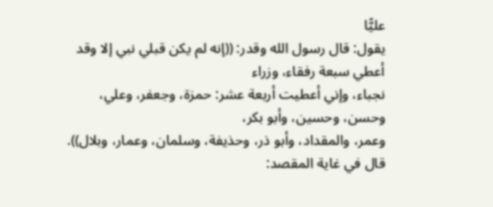عليًّا
يقول: قال رسول الله وقدر: ((إنه لم يكن قبلي نبي إلا وقد أعطي سبعة رفقاء، وزراء
نجباء، وإني أعطيت أربعة عشر: حمزة، وجعفر، وعلي، وحسن، وحسين، وأبو بكر،
وعمر، والمقداد، وأبو ذر، وحذيفة، وسلمان، وعمار، وبلال)).
قال في غاية المقصد: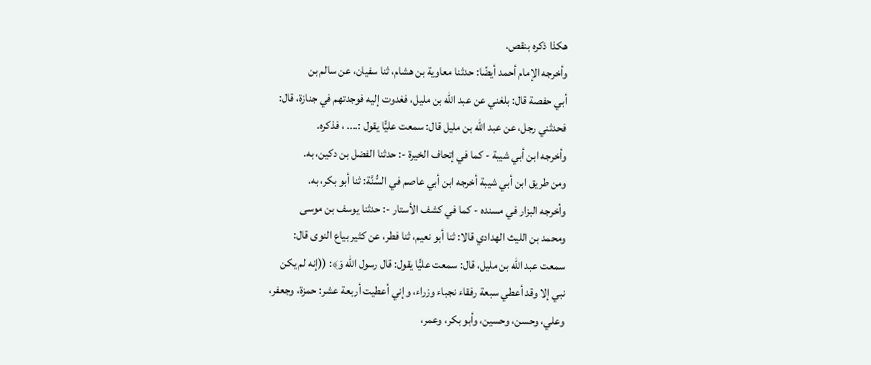هكذا ذكره بنقص.
وأخرجه الإمام أحمد أيضًا: حدثنا معاوية بن هشام، ثنا سفيان، عن سالم بن
أبي حفصة قال: بلغني عن عبد الله بن مليل، فغدوت إليه فوجدتهم في جنازة، قال:
فحدثني رجل، عن عبد الله بن مليل قال: سمعت عليًّا يقول :.... ، فذكره.
وأخرجه ابن أبي شيبة - كما في إتحاف الخيرة -: حدثنا الفضل بن دكين، به.
ومن طريق ابن أبي شيبة أخرجه ابن أبي عاصم في السُّنَّة: ثنا أبو بكر، به.
وأخرجه البزار في مسنده - كما في كشف الأستار -: حدثنا يوسف بن موسى
ومحمد بن الليث الهدادي قالا: ثنا أبو نعيم، ثنا فطر، عن كثير بياع النوى قال:
سمعت عبد الله بن مليل، قال: سمعت عليًّا يقول: قال رسول الله وَ﴾: ((إنه لم يكن
نبي إلا وقد أعطي سبعة رفقاء نجباء وزراء، وإني أعطيت أربعة عشر: حمزة، وجعفر،
وعلي، وحسن، وحسين، وأبو بكر، وعمر،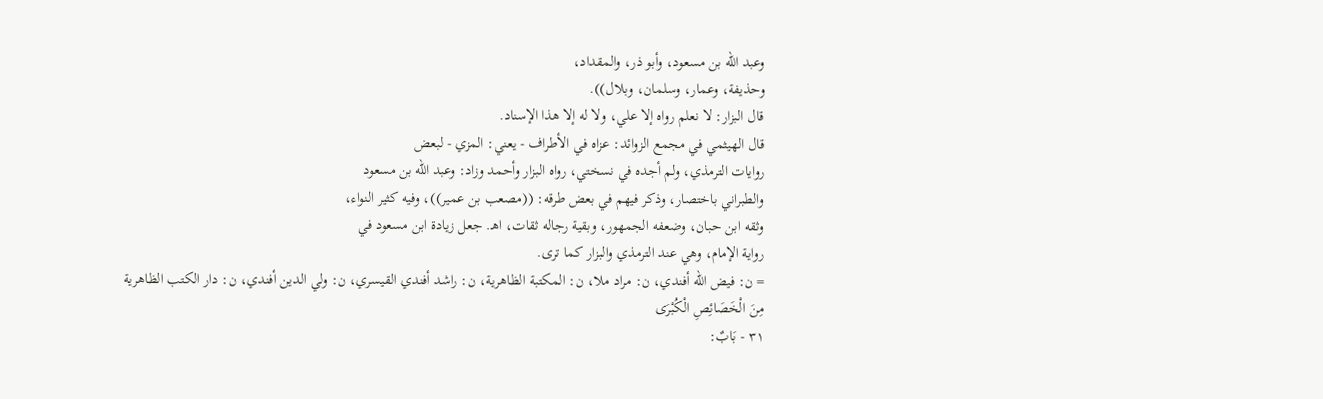وعبد الله بن مسعود، وأبو ذر، والمقداد،
وحذیفة، وعمار، وسلمان، وبلال)).
قال البزار: لا نعلم رواه إلا علي، ولا له إلا هذا الإسناد.
قال الهيثمي في مجمع الزوائد: عزاه في الأطراف - يعني: المزي - لبعض
روايات الترمذي، ولم أجده في نسختي، رواه البزار وأحمد وزاد: وعبد الله بن مسعود
والطبراني باختصار، وذكر فيهم في بعض طرقه: ((مصعب بن عمير))، وفيه كثير النواء،
وثقه ابن حبان، وضعفه الجمهور، وبقية رجاله ثقات، اهـ. جعل زيادة ابن مسعود في
رواية الإمام، وهي عند الترمذي والبزار كما ترى.
= ن: فيض الله أفندي، ن: مراد ملا، ن: المكتبة الظاهرية، ن: راشد أفندي القيسري، ن: ولي الدين أفندي، ن: دار الكتب الظاهرية
مِنَ الْخَصَائِصِ الْكُبْرَى
٣١ - بَابٌ: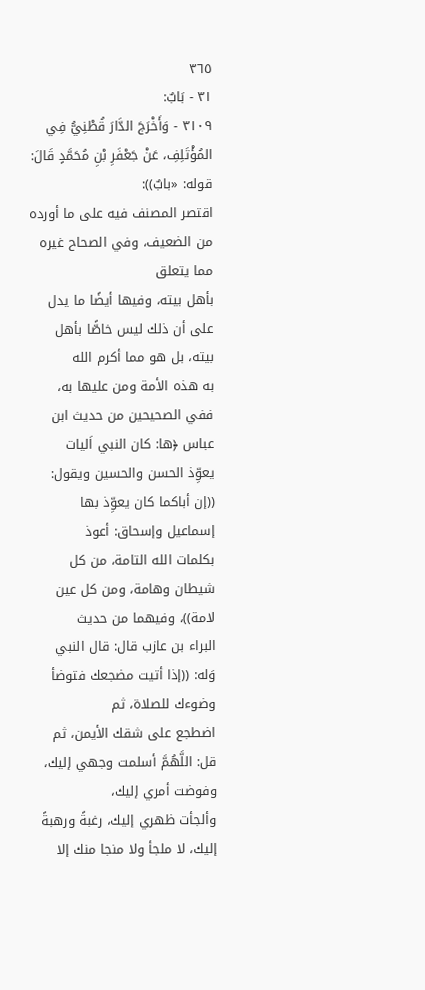٣٦٥
٣١ - بَابٌ:
٣١٠٩ - وَأَخْرَجَ الدَّارَ قُطْنِيُّ فِي المُؤْتَلِفِ، عَنْ جَعْفَرِ بْنِ مُحَمَّدٍ قَالَ:
قوله: «بابٌ)):
اقتصر المصنف فيه على ما أورده من الضعيف، وفي الصحاح غيره مما يتعلق
بأهل بيته، وفيها أيضًا ما يدل على أن ذلك ليس خاصًّا بأهل بيته، بل هو مما أكرم الله
به هذه الأمة ومن عليها به، ففي الصحيحين من حديث ابن عباس ﴿ها: كان النبي اَليات
يعوِّذ الحسن والحسين ويقول: ((إن أباكما كان يعوِّذ بها إسماعيل وإسحاق: أعوذ
بكلمات الله التامة، من كل شيطان وهامة، ومن كل عين لامة))، وفيهما من حديث
البراء بن عازب قال: قال النبي وَله: ((إذا أتيت مضجعك فتوضأ وضوءك للصلاة، ثم
اضطجع على شقك الأيمن، ثم قل: اللَّهُمَّ أسلمت وجهي إليك، وفوضت أمري إليك،
وألجأت ظهري إليك، رغبةً ورهبةً إليك، لا ملجأ ولا منجا منك إلا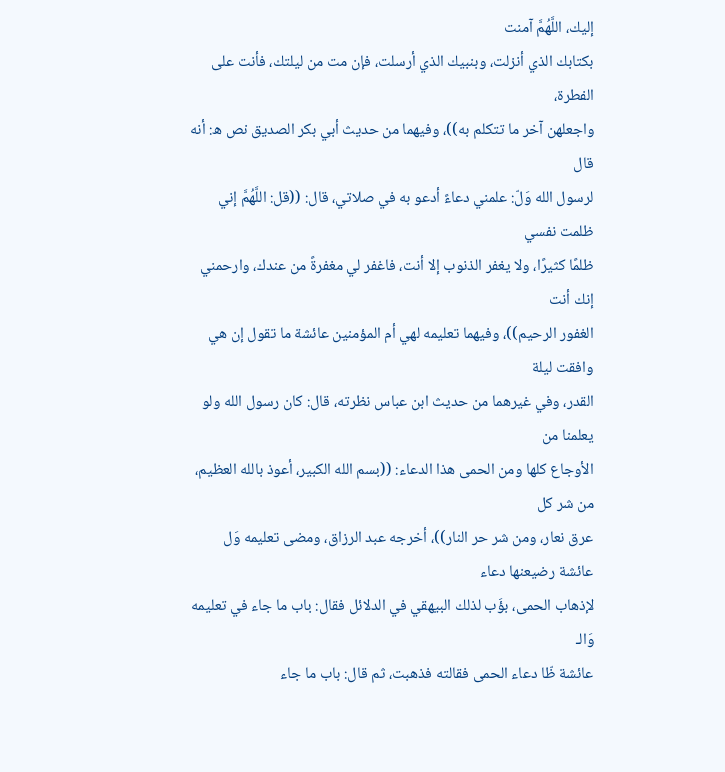إليك، اللَّهُمَّ آمنت
بكتابك الذي أنزلت، وبنبيك الذي أرسلت، فإن مت من ليلتك، فأنت على الفطرة،
واجعلهن آخر ما تتكلم به))، وفيهما من حديث أبي بكر الصديق نص ه: أنه قال
لرسول الله وَلّ: علمني دعاءً أدعو به في صلاتي، قال: ((قل: اللَّهُمَّ إني ظلمت نفسي
ظلمًا كثيرًا، ولا يغفر الذنوب إلا أنت، فاغفر لي مغفرةً من عندك، وارحمني إنك أنت
الغفور الرحيم))، وفيهما تعليمه لهي أم المؤمنين عائشة ما تقول إن هي وافقت ليلة
القدر، وفي غيرهما من حديث ابن عباس نظرته، قال: كان رسول الله ولو يعلمنا من
الأوجاع كلها ومن الحمى هذا الدعاء: ((بسم الله الكبير، أعوذ بالله العظيم، من شر كل
عرق نعار، ومن شر حر النار))، أخرجه عبد الرزاق، ومضى تعليمه وَل عائشة رضيعنها دعاء
لإذهاب الحمى، بؤَب لذلك البيهقي في الدلائل فقال: باب ما جاء في تعليمه وَالـ
عائشة ظّا دعاء الحمى فقالته فذهبت، ثم قال: باب ما جاء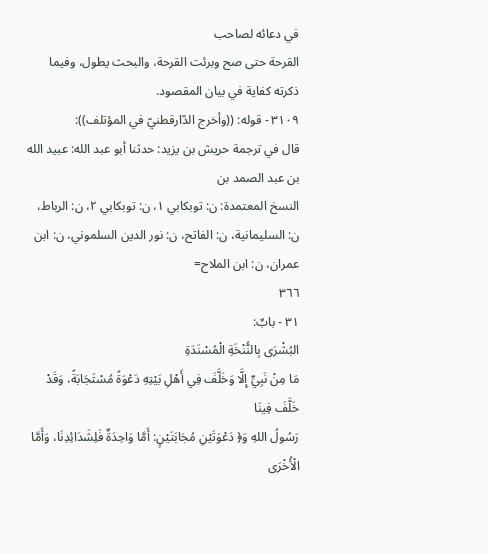في دعائه لصاحب
القرحة حتى صح وبرئت القرحة، والبحث يطول، وفيما ذكرته كفاية في بيان المقصود.
٣١٠٩ - قوله: ((وأخرج الدّارقطنيّ في المؤتلف)):
قال في ترجمة حريش بن يزيد: حدثنا أبو عبد الله: عبيد الله بن عبد الصمد بن
النسخ المعتمدة: ن: توبكابي ١، ن: توبكابي ٢، ن: الرباط، ن: السليمانية، ن: الفاتح، ن: نور الدين السلموني، ن: ابن عمران، ن: ابن الملاح=
٣٦٦
٣١ - بابٌ:
البُشْرَى بِالنُّنْخَةِ الْمُسْنَدَةِ
مَا مِنْ نَبِيٍّ إِلَّا وَخَلَّفَ فِي أَهْلِ بَيْتِهِ دَعْوَةً مُسْتَجَابَةً، وَقَدْ خَلَّفَ فِينَا
رَسُولُ اللهِ وَ﴿ دَعْوَتَيْنِ مُجَابَتَيْنٍ: أَمَّا وَاحِدَةٌ فَلِشَدَائِدِنَا، وَأَمَّا الْأُخْرَى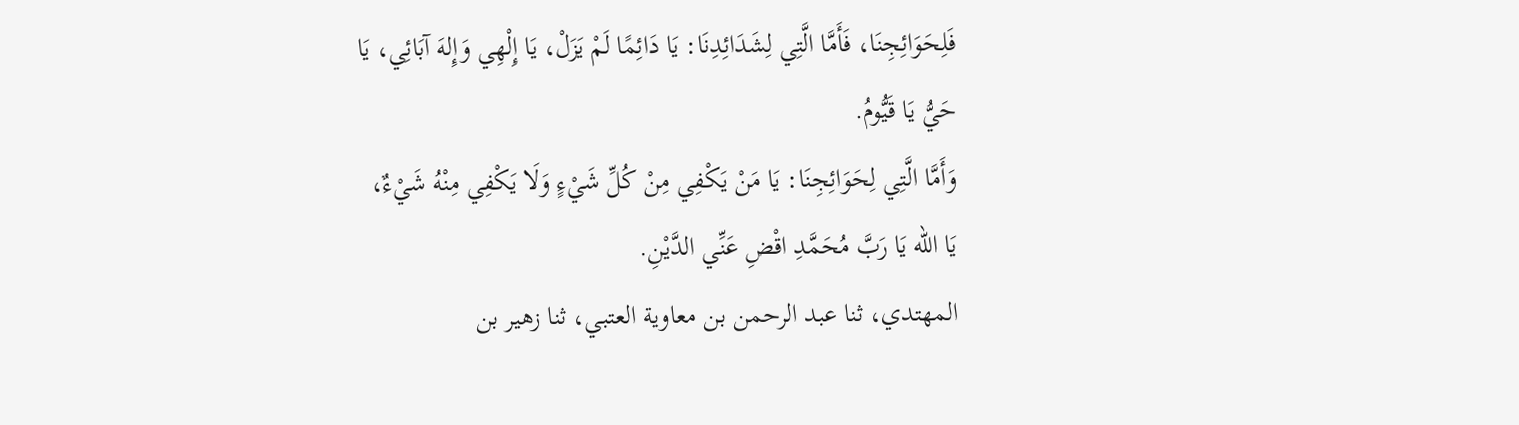فَلِحَوَائِجِنَا، فَأَمَّا الَّتِي لِشَدَائِدِنَا: يَا دَائِمًا لَمْ يَزَلْ، يَا إِلْهِي وَإِلهَ آبَائِي، يَا
حَيُّ یَا قَيُّومُ.
وَأَمَّا الَّتِي لِحَوَائِجِنَا: يَا مَنْ يَكْفِي مِنْ كُلِّ شَيْءٍ وَلَا يَكْفِي مِنْهُ شَيْءٌ،
يَا الله يَا رَبَّ مُحَمَّدِ اقْضِ عَنِّي الدَّيْنِ.
المهتدي، ثنا عبد الرحمن بن معاوية العتبي، ثنا زهير بن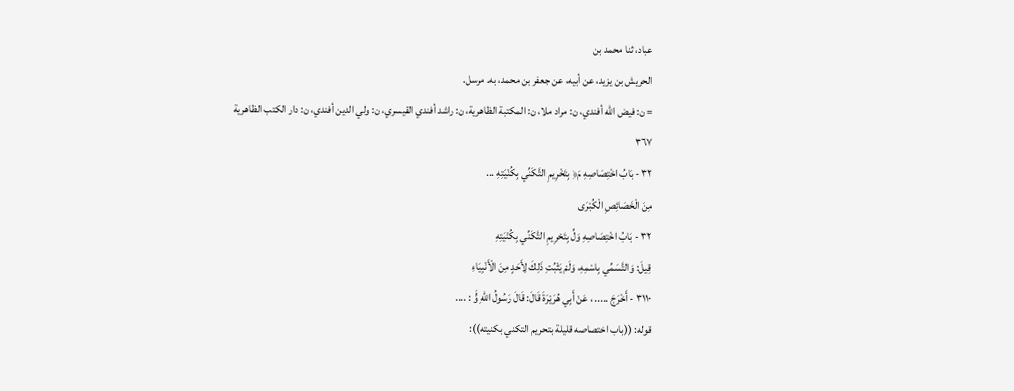عباد، ثنا محمد بن
الحريش بن يزيد، عن أبيه، عن جعفر بن محمد، به. مرسل.
= ن: فيض الله أفندي، ن: مراد ملا، ن: المكتبة الظاهرية، ن: راشد أفندي القيسري، ن: ولي الدين أفندي، ن: دار الكتب الظاهرية
٣٦٧
٣٢ - بَابُ اخْتِصَاصِهِ مَ﴿ بِتَخْرِيمِ التَّكَنِّي بِكُنْيَتِهِ ...
مِنَ الْخَصَائِصِ الْكُبْرَى
٣٢ - بَابُ اخْتِصَاصِهِ وَلِّ بِتَحْرِيمِ التَّكَنِّي بِكُنْيَتِهِ
قِيلَ: وَالتَّسَمِّي بِاسْمِهِ، وَلَمْ يَثْبُتِ ذَلِكَ لِأَحَدٍ مِنَ الْأَنْبِيَاءِ
٣١١٠ - أَخْرَجَ ..... ، عَنْ أَبِي هُرَيْرَةَ قَالَ: قَالَ رَسُولُ اللهِ وٍَّ : ....
قوله: ((باب اختصاصه قليلة بتحريم التكني بكنيته)):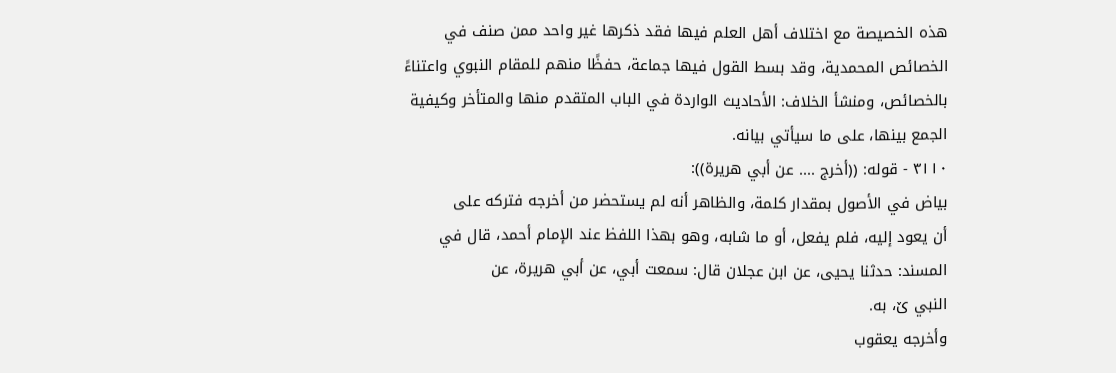هذه الخصيصة مع اختلاف أهل العلم فيها فقد ذكرها غير واحد ممن صنف في
الخصائص المحمدية، وقد بسط القول فيها جماعة، حفظًا منهم للمقام النبوي واعتناءً
بالخصائص، ومنشأ الخلاف: الأحاديث الواردة في الباب المتقدم منها والمتأخر وكيفية
الجمع بينها، على ما سيأتي بيانه.
٣١١٠ - قوله: ((أخرج .... عن أبي هريرة)):
بياض في الأصول بمقدار كلمة، والظاهر أنه لم يستحضر من أخرجه فتركه على
أن يعود إليه، فلم يفعل، أو ما شابه، وهو بهذا اللفظ عند الإمام أحمد، قال في
المسند: حدثنا يحيى، عن ابن عجلان قال: سمعت أبي، عن أبي هريرة، عن
النبي ێ، به.
وأخرجه يعقوب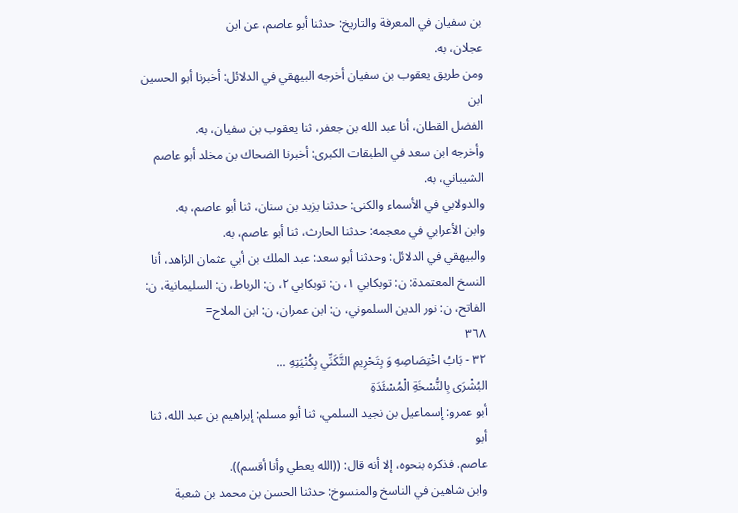بن سفيان في المعرفة والتاريخ: حدثنا أبو عاصم، عن ابن
عجلان، به.
ومن طريق يعقوب بن سفيان أخرجه البيهقي في الدلائل: أخبرنا أبو الحسين ابن
الفضل القطان، أنا عبد الله بن جعفر، ثنا يعقوب بن سفيان، به.
وأخرجه ابن سعد في الطبقات الكبرى: أخبرنا الضحاك بن مخلد أبو عاصم
الشيباني، به.
والدولابي في الأسماء والكنى: حدثنا يزيد بن سنان، ثنا أبو عاصم، به.
وابن الأعرابي في معجمه: حدثنا الحارث، ثنا أبو عاصم، به.
والبيهقي في الدلائل: وحدثنا أبو سعد: عبد الملك بن أبي عثمان الزاهد، أنا
النسخ المعتمدة: ن: توبكابي ١، ن: توبكابي ٢، ن: الرباط، ن: السليمانية، ن: الفاتح، ن: نور الدين السلموني، ن: ابن عمران، ن: ابن الملاح=
٣٦٨
٣٢ - بَابُ اخْتِصَاصِهِ وَ بِتَحْرِيمِ التَّكَنِّي بِكُنْيَتِهِ ...
البُشْرَى بِالنُّسْخَةِ الْمُسْئَدَةِ
أبو عمرو: إسماعيل بن نجيد السلمي، ثنا أبو مسلم: إبراهيم بن عبد الله، ثنا أبو
عاصم. فذكره بنحوه، إلا أنه قال: ((الله يعطي وأنا أقسم)).
وابن شاهين في الناسخ والمنسوخ: حدثنا الحسن بن محمد بن شعبة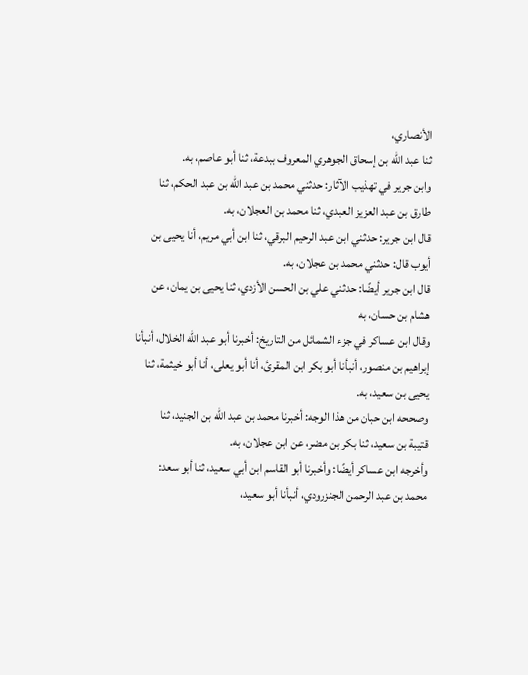الأنصاري،
ثنا عبد الله بن إسحاق الجوهري المعروف ببدعة، ثنا أبو عاصم، به.
وابن جرير في تهذيب الآثار: حدثني محمد بن عبد الله بن عبد الحكم، ثنا
طارق بن عبد العزيز العبدي، ثنا محمد بن العجلان، به.
قال ابن جرير: حدثني ابن عبد الرحيم البرقي، ثنا ابن أبي مريم، أنا يحيى بن
أیوب قال: حدثني محمد بن عجلان، به.
قال ابن جرير أيضًا: حدثني علي بن الحسن الأزدي، ثنا يحيى بن يمان، عن
هشام بن حسان، به
وقال ابن عساكر في جزء الشمائل من التاريخ: أخبرنا أبو عبد الله الخلال، أنبأنا
إبراهيم بن منصور، أنبأنا أبو بكر ابن المقرئ، أنا أبو يعلى، أنا أبو خيثمة، ثنا
يحيى بن سعيد، به.
وصححه ابن حبان من هذا الوجه: أخبرنا محمد بن عبد الله بن الجنيد، ثنا
قتيبة بن سعيد، ثنا بكر بن مضر، عن ابن عجلان، به.
وأخرجه ابن عساكر أيضًا: وأخبرنا أبو القاسم ابن أبي سعيد، ثنا أبو سعد:
محمد بن عبد الرحمن الجنزرودي، أنبأنا أبو سعيد،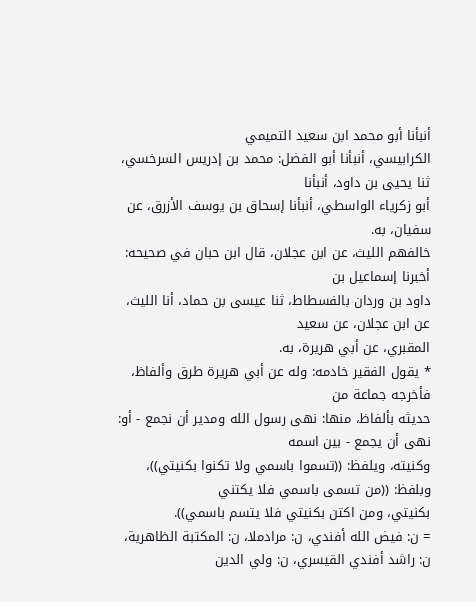أنبأنا أبو محمد ابن سعيد التميمي
الكرابيسي، أنبأنا أبو الفضل: محمد بن إدريس السرخسي، ثنا يحيى بن داود، أنبأنا
أبو زكرياء الواسطي، أنبأنا إسحاق بن يوسف الأزرق، عن سفيان، به.
خالفهم الليث، عن ابن عجلان، قال ابن حبان في صحيحه: أخبرنا إسماعيل بن
داود بن وردان بالفسطاط، ثنا عيسى بن حماد، أنا الليث، عن ابن عجلان، عن سعيد
المقبري، عن أبي هريرة، به.
* يقول الفقير خادمه: وله عن أبي هريرة طرق وألفاظ، فأخرجه جماعة من
حديثه بألفاظ، منها: نهى رسول الله ومدير أن نجمع - أو: نهى أن يجمع - بين اسمه
وكنيته، ويلفظ: ((تسموا باسمي ولا تكنوا بكنيتي))، وبلفظ: ((من تسمى باسمي فلا يكتني
بکنیتي، ومن اكتن بكنيتي فلا يتسم باسمي)).
= ن: فيض الله أفندي، ن: مرادملا، ن: المكتبة الظاهرية، ن: راشد أفندي القيسري، ن: ولي الدين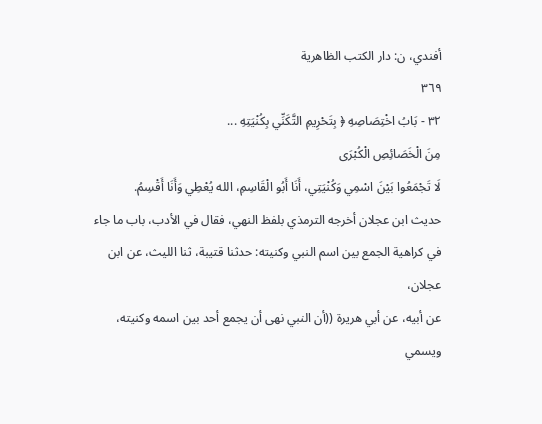أفندي، ن: دار الكتب الظاهرية
٣٦٩
٣٢ - بَابُ اخْتِصَاصِهِ ﴿ بِتَحْرِيمِ التَّكَنِّي بِكُنْيَتِهِ ...
مِنَ الْخَصَائِصِ الْكُبْرَى
لَا تَجْمَعُوا بَيْنَ اسْمِي وَكُنْيَتِي، أَنَا أَبُو الْقَاسِمِ، الله يُعْطِي وَأَنَا أَقْسِمُ.
حديث ابن عجلان أخرجه الترمذي بلفظ النهي، فقال في الأدب، باب ما جاء
في كراهية الجمع بين اسم النبي وكنيته: حدثنا قتيبة، ثنا الليث، عن ابن عجلان،
عن أبيه، عن أبي هريرة ((أن النبي نهى أن يجمع أحد بين اسمه وكنيته، ويسمي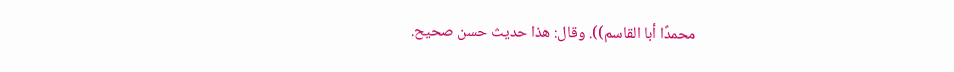محمدًا أبا القاسم)). وقال: هذا حديث حسن صحيح.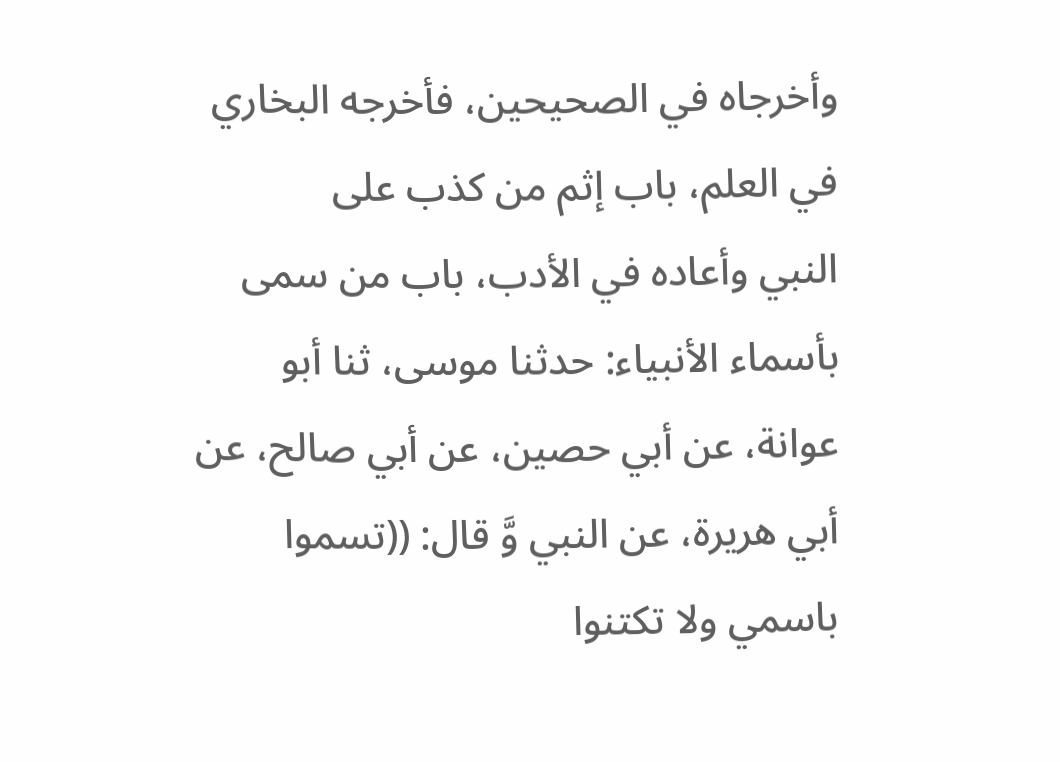وأخرجاه في الصحيحين، فأخرجه البخاري في العلم، باب إثم من كذب على
النبي وأعاده في الأدب، باب من سمى بأسماء الأنبياء: حدثنا موسى، ثنا أبو
عوانة، عن أبي حصين، عن أبي صالح، عن أبي هريرة، عن النبي وَّ قال: ((تسموا
باسمي ولا تكتنوا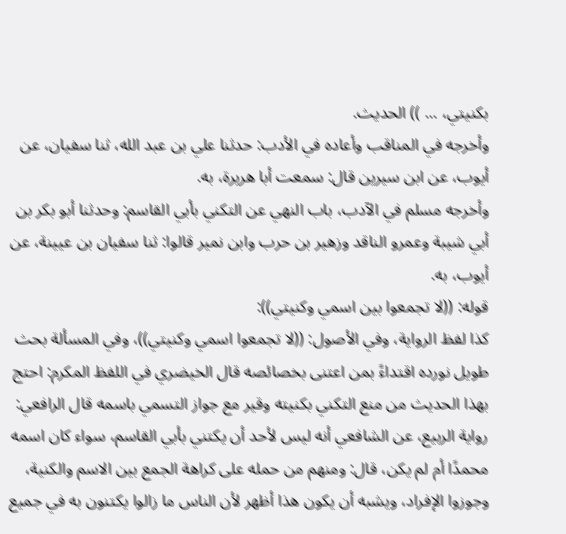بكنيتي، ... )) الحديث.
وأخرجه في المناقب وأعاده في الأدب: حدثنا علي بن عبد الله، ثنا سفيان، عن
أيوب، عن ابن سيرين قال: سمعت أبا هريرة، به.
وأخرجه مسلم في الآدب، باب النهي عن التكني بأبي القاسم: وحدثنا أبو بكر بن
أبي شيبة وعمرو الناقد وزهير بن حرب وابن نمير قالوا: ثنا سفيان بن عيينة، عن
أيوب، به.
قوله: ((لا تجمعوا بين اسمي وكنيتي)):
كذا لفظ الرواية، وفي الأصول: ((لا تجمعوا اسمي وكنيتي))، وفي المسألة بحث
طويل نورده اقتداءً بمن اعتنى بخصائصه قال الخيضري في اللفظ المكرم: احتج
بهذا الحديث من منع التكني بكنيته وقير مع جواز التسمي باسمه قال الرافعي:
رواية الربيع، عن الشافعي أنه ليس لأحد أن يكتني بأبي القاسم، سواء كان اسمه
محمدًا أم لم يكن، قال: ومنهم من حمله على كراهة الجمع بين الاسم والكنية،
وجوزوا الإفراد، ويشبه أن يكون هذا أظهر لأن الناس ما زالوا يكتنون به في جميع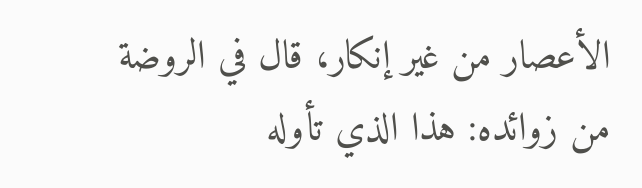الأعصار من غير إنكار، قال في الروضة من زوائده: هذا الذي تأوله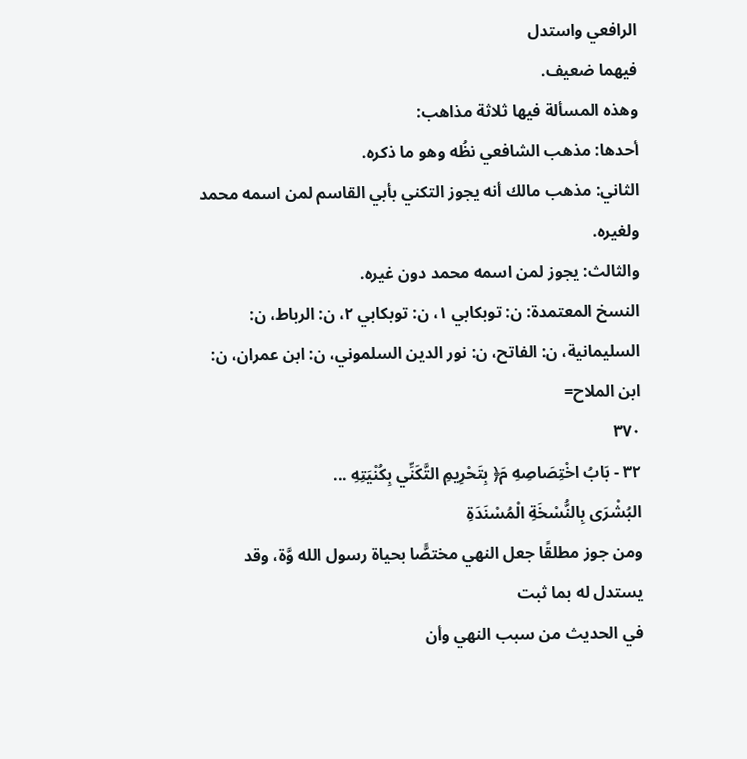الرافعي واستدل
فيهما ضعيف.
وهذه المسألة فيها ثلاثة مذاهب:
أحدها: مذهب الشافعي نظُه وهو ما ذكره.
الثاني: مذهب مالك أنه يجوز التكني بأبي القاسم لمن اسمه محمد ولغيره.
والثالث: يجوز لمن اسمه محمد دون غيره.
النسخ المعتمدة: ن: توبكابي ١، ن: توبكابي ٢، ن: الرباط، ن: السليمانية، ن: الفاتح، ن: نور الدين السلموني، ن: ابن عمران، ن: ابن الملاح=
٣٧٠
٣٢ - بَابُ اخْتِصَاصِهِ مَ﴿ بِتَحْرِيمِ التَّكَنِّي بِكُنْيَتِهِ ...
البُشْرَى بِالنُّسْخَةِ الْمُسْنَدَةِ
ومن جوز مطلقًا جعل النهي مختصًّا بحياة رسول الله وَّة، وقد يستدل له بما ثبت
في الحديث من سبب النهي وأن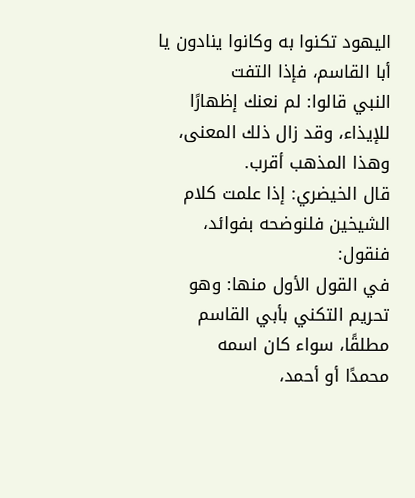اليهود تكنوا به وكانوا ينادون يا أبا القاسم، فإذا التفت
النبي قالوا: لم نعنك إظهارًا للإيذاء، وقد زال ذلك المعنى، وهذا المذهب أقرب.
قال الخيضري: إذا علمت كلام الشيخين فلنوضحه بفوائد، فنقول:
في القول الأول منها: وهو تحريم التكني بأبي القاسم مطلقًا، سواء كان اسمه
محمدًا أو أحمد،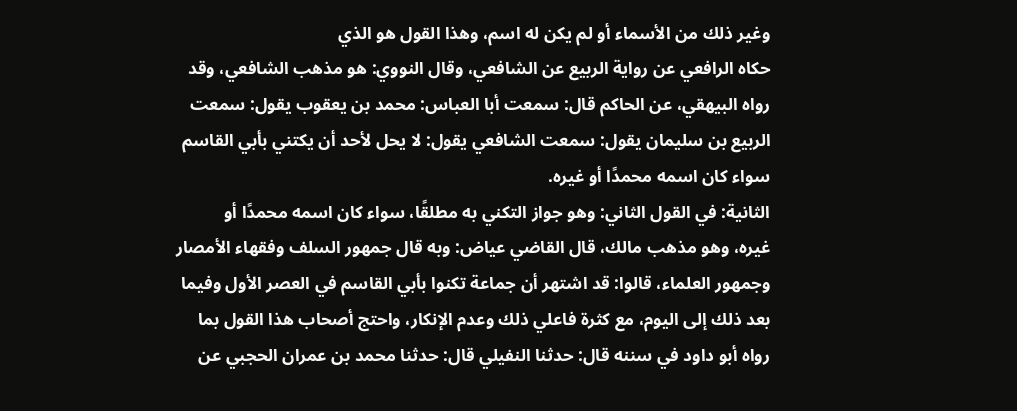وغير ذلك من الأسماء أو لم يكن له اسم، وهذا القول هو الذي
حكاه الرافعي عن رواية الربيع عن الشافعي، وقال النووي: هو مذهب الشافعي، وقد
رواه البيهقي، عن الحاكم قال: سمعت أبا العباس: محمد بن يعقوب يقول: سمعت
الربيع بن سليمان يقول: سمعت الشافعي يقول: لا يحل لأحد أن يكتني بأبي القاسم
سواء كان اسمه محمدًا أو غيره.
الثانية: في القول الثاني: وهو جواز التكني به مطلقًا، سواء كان اسمه محمدًا أو
غيره، وهو مذهب مالك، قال القاضي عياض: وبه قال جمهور السلف وفقهاء الأمصار
وجمهور العلماء، قالوا: قد اشتهر أن جماعة تكنوا بأبي القاسم في العصر الأول وفيما
بعد ذلك إلى اليوم، مع كثرة فاعلي ذلك وعدم الإنكار، واحتج أصحاب هذا القول بما
رواه أبو داود في سننه قال: حدثنا النفيلي قال: حدثنا محمد بن عمران الحجبي عن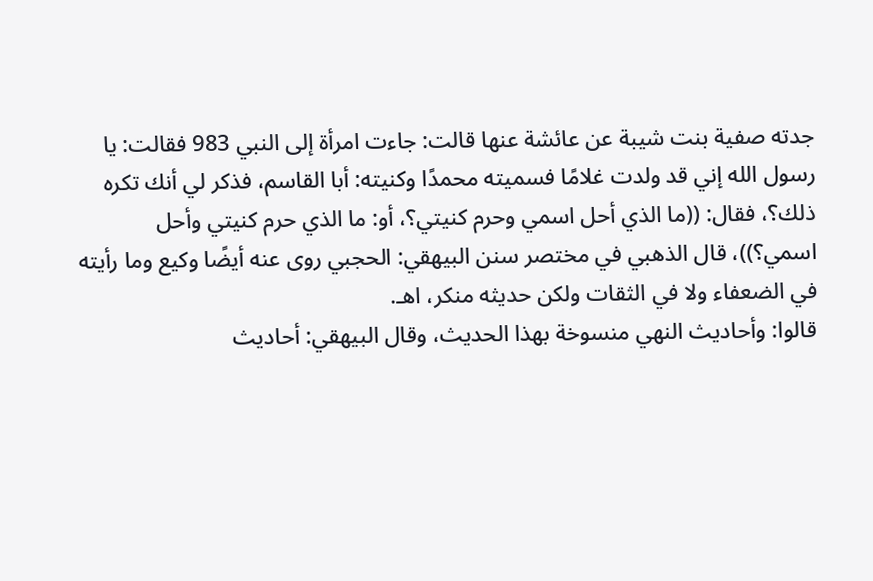جدته صفية بنت شيبة عن عائشة عنها قالت: جاءت امرأة إلى النبي 983 فقالت: يا
رسول الله إني قد ولدت غلامًا فسميته محمدًا وكنيته: أبا القاسم، فذكر لي أنك تكره
ذلك؟، فقال: ((ما الذي أحل اسمي وحرم كنيتي؟، أو: ما الذي حرم كنيتي وأحل
اسمي؟))، قال الذهبي في مختصر سنن البيهقي: الحجبي روى عنه أيضًا وكيع وما رأيته
في الضعفاء ولا في الثقات ولكن حديثه منكر، اهـ.
قالوا: وأحاديث النهي منسوخة بهذا الحديث، وقال البيهقي: أحاديث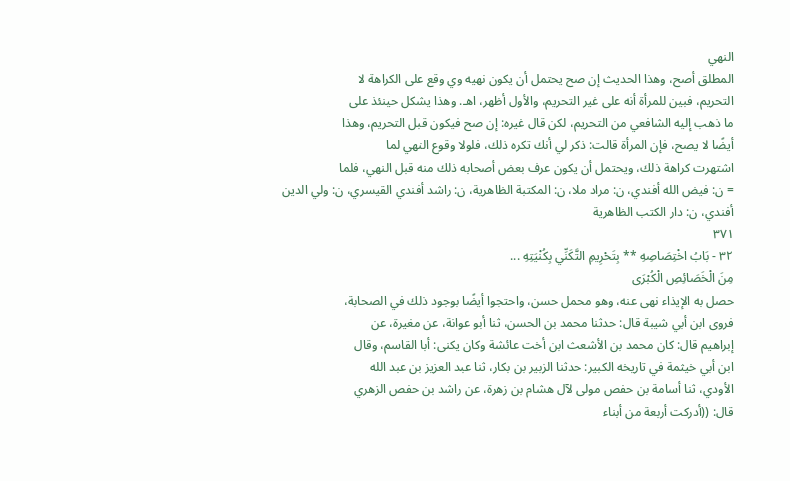النهي
المطلق أصح، وهذا الحديث إن صح يحتمل أن يكون نهيه وي وقع على الكراهة لا
التحريم، فبين للمرأة أنه على غير التحريم، والأول أظهر، اهـ. وهذا يشكل حينئذ على
ما ذهب إليه الشافعي من التحريم، لكن قال غيره: إن صح فيكون قبل التحريم، وهذا
أيضًا لا يصح، فإن المرأة قالت: ذكر لي أنك تكره ذلك، فلولا وقوع النهي لما
اشتهرت كراهة ذلك، ويحتمل أن يكون عرف بعض أصحابه ذلك منه قبل النهي، فلما
= ن: فيض الله أفندي، ن: مراد ملا، ن: المكتبة الظاهرية، ن: راشد أفندي القيسري، ن: ولي الدين أفندي، ن: دار الكتب الظاهرية
٣٧١
٣٢ - بَابُ اخْتِصَاصِهِ ** بِتَحْرِيمِ التَّكَنِّي بِكُنْيَتِهِ ...
مِنَ الْخَصَائِصِ الْكُبْرَى
حصل به الإيذاء نهى عنه، وهو محمل حسن، واحتجوا أيضًا بوجود ذلك في الصحابة،
فروى ابن أبي شيبة قال: حدثنا محمد بن الحسن، ثنا أبو عوانة، عن مغيرة، عن
إبراهيم قال: كان محمد بن الأشعث ابن أخت عائشة وكان يكنى: أبا القاسم، وقال
ابن أبي خيثمة في تاريخه الكبير: حدثنا الزبير بن بكار، ثنا عبد العزيز بن عبد الله
الأودي، ثنا أسامة بن حفص مولى لآل هشام بن زهرة، عن راشد بن حفص الزهري
قال: ((أدركت أربعة من أبناء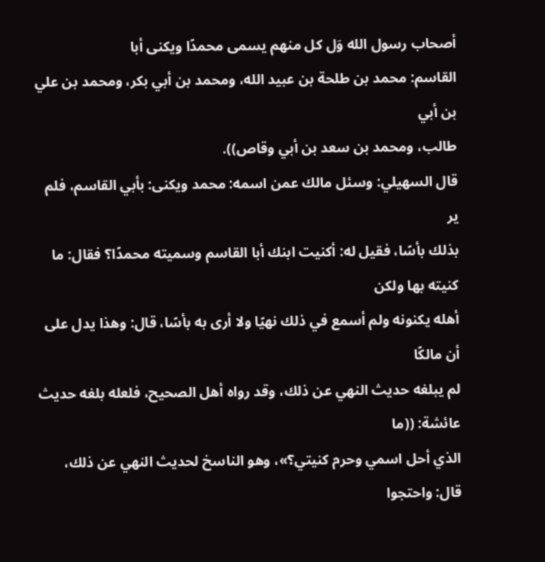أصحاب رسول الله وَل كل منهم يسمى محمدًا ويكنى أبا
القاسم: محمد بن طلحة بن عبيد الله، ومحمد بن أبي بكر، ومحمد بن علي بن أبي
طالب، ومحمد بن سعد بن أبي وقاص)).
قال السهيلي: وسئل مالك عمن اسمه: محمد ويكنى: بأبي القاسم، فلم ير
بذلك بأسًا، فقيل له: أكنيت ابنك أبا القاسم وسميته محمدًا؟ فقال: ما كنيته بها ولكن
أهله يكنونه ولم أسمع في ذلك نهيًا ولا أرى به بأسًا، قال: وهذا يدل على أن مالكًا
لم يبلغه حديث النهي عن ذلك، وقد رواه أهل الصحيح، فلعله بلغه حديث عائشة: ((ما
الذي أحل اسمي وحرم كنيتي؟»، وهو الناسخ لحديث النهي عن ذلك، قال: واحتجوا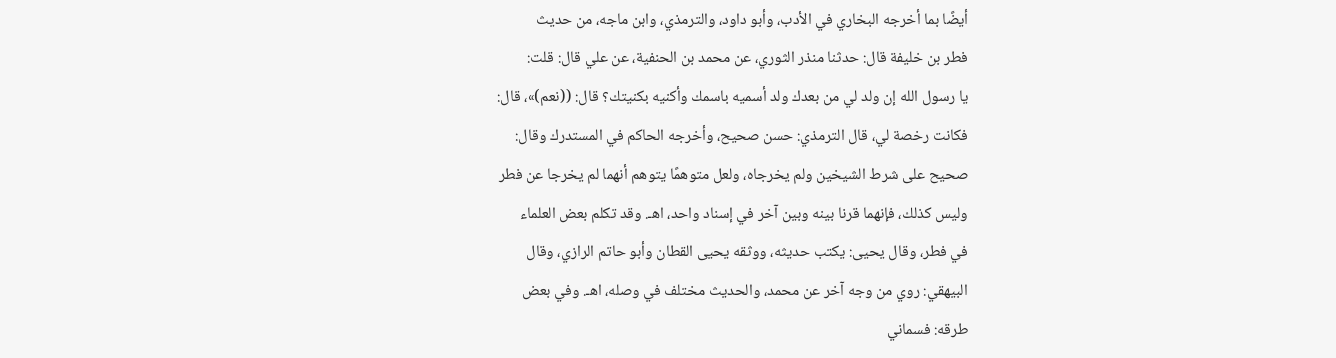أيضًا بما أخرجه البخاري في الأدب، وأبو داود، والترمذي، وابن ماجه، من حديث
فطر بن خليفة قال: حدثنا منذر الثوري، عن محمد بن الحنفية، عن علي قال: قلت:
يا رسول الله إن ولد لي من بعدك ولد أسميه باسمك وأكنيه بكنيتك؟ قال: ((نعم)»، قال:
فكانت رخصة لي، قال الترمذي: حسن صحيح، وأخرجه الحاكم في المستدرك وقال:
صحيح على شرط الشيخين ولم يخرجاه، ولعل متوهمًا يتوهم أنهما لم يخرجا عن فطر
وليس كذلك، فإنهما قرنا بينه وبين آخر في إسناد واحد، اهـ. وقد تكلم بعض العلماء
في فطر، وقال يحيى: يكتب حديثه، ووثقه يحيى القطان وأبو حاتم الرازي، وقال
البيهقي: روي من وجه آخر عن محمد، والحديث مختلف في وصله، اهـ. وفي بعض
طرقه: فسماني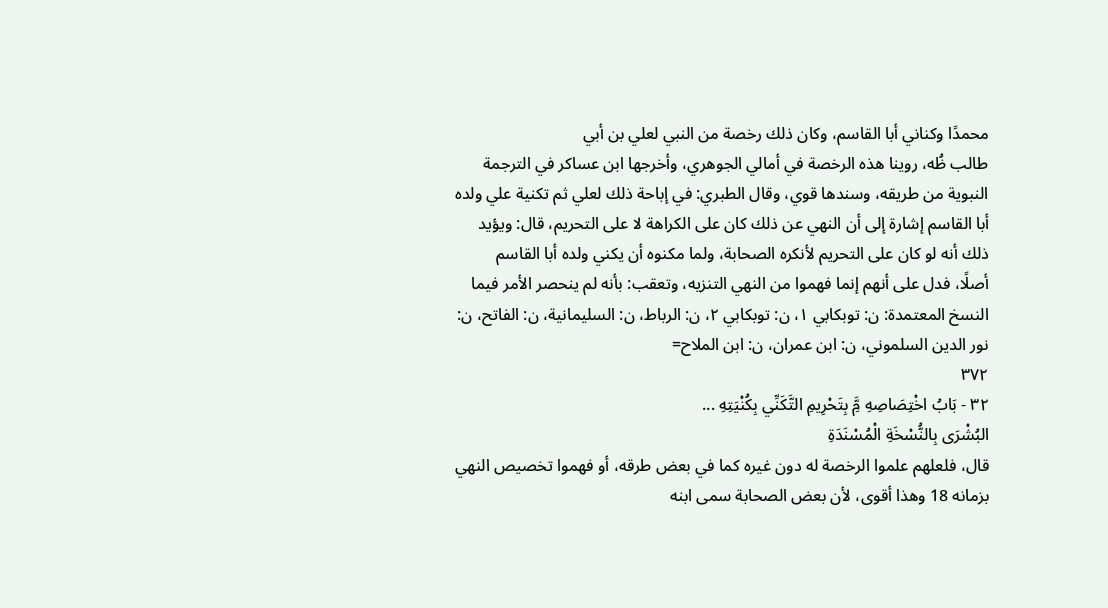محمدًا وكناني أبا القاسم، وكان ذلك رخصة من النبي لعلي بن أبي
طالب ظُه، روينا هذه الرخصة في أمالي الجوهري، وأخرجها ابن عساكر في الترجمة
النبوية من طريقه، وسندها قوي، وقال الطبري: في إباحة ذلك لعلي ثم تكنية علي ولده
أبا القاسم إشارة إلى أن النهي عن ذلك كان على الكراهة لا على التحريم، قال: ويؤيد
ذلك أنه لو كان على التحريم لأنكره الصحابة، ولما مكنوه أن يكني ولده أبا القاسم
أصلًا، فدل على أنهم إنما فهموا من النهي التنزيه، وتعقب: بأنه لم ينحصر الأمر فيما
النسخ المعتمدة: ن: توبكابي ١، ن: توبكابي ٢، ن: الرباط، ن: السليمانية، ن: الفاتح، ن: نور الدين السلموني، ن: ابن عمران، ن: ابن الملاح=
٣٧٢
٣٢ - بَابُ اخْتِصَاصِهِ مَِّ بِتَحْرِيمِ التَّكَنِّي بِكُنْيَتِهِ ...
البُشْرَى بِالنُّسْخَةِ الْمُسْنَدَةِ
قال، فلعلهم علموا الرخصة له دون غيره كما في بعض طرقه، أو فهموا تخصيص النهي
بزمانه 18 وهذا أقوى، لأن بعض الصحابة سمى ابنه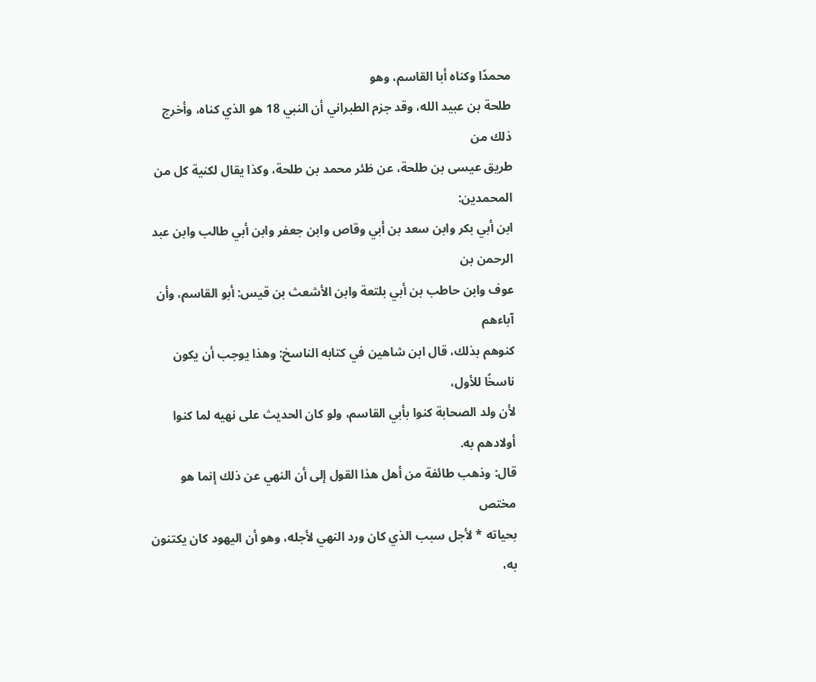محمدًا وكناه أبا القاسم، وهو
طلحة بن عبيد الله، وقد جزم الطبراني أن النبي 18 هو الذي كناه، وأخرج ذلك من
طريق عيسى بن طلحة، عن ظئر محمد بن طلحة، وكذا يقال لكنية كل من المحمدين:
ابن أبي بكر وابن سعد بن أبي وقاص وابن جعفر وابن أبي طالب وابن عبد الرحمن بن
عوف وابن حاطب بن أبي بلتعة وابن الأشعث بن قيس: أبو القاسم، وأن آباءهم
كنوهم بذلك، قال ابن شاهين في كتابه الناسخ: وهذا يوجب أن يكون ناسخًا للأول،
لأن ولد الصحابة كنوا بأبي القاسم، ولو كان الحديث على نهيه لما كنوا أولادهم به.
قال: وذهب طائفة من أهل هذا القول إلى أن النهي عن ذلك إنما هو مختص
بحياته * لأجل سبب الذي كان ورد النهي لأجله، وهو أن اليهود کان یکتنون به،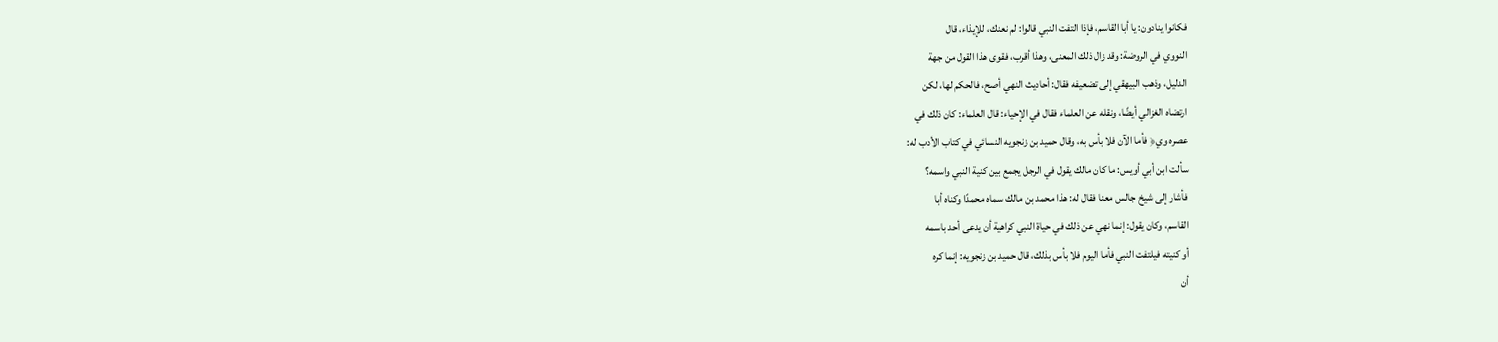فكانوا ينادون: يا أبا القاسم، فإذا التفت النبي قالوا: لم نعنك، للإيذاء، قال
النووي في الروضة: وقد زال ذلك المعنى، وهذا أقرب، فقوى هذا القول من جهة
الدليل، وذهب البيهقي إلى تضعيفه فقال: أحاديث النهي أصح، فالحكم لها، لكن
ارتضاه الغزالي أيضًا، ونقله عن العلماء فقال في الإحياء: قال العلماء: كان ذلك في
عصره وي﴿ فأما الآن فلا بأس به، وقال حميد بن زنجويه النسائي في كتاب الأدب له:
سألت ابن أبي أويس: ما كان مالك يقول في الرجل يجمع بين كنية النبي واسمه؟
فأشار إلى شيخ جالس معنا فقال له: هذا محمد بن مالك سماه محمدًا وكناه أبا
القاسم، وكان يقول: إنما نهي عن ذلك في حياة النبي كراهية أن يدعى أحد باسمه
أو كنيته فيلتفت النبي فأما اليوم فلا بأس بذلك، قال حميد بن زنجويه: إنما كره
أن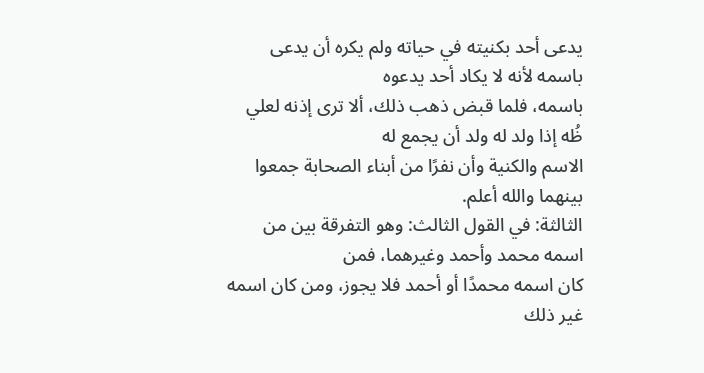يدعى أحد بكنيته في حياته ولم يكره أن يدعى باسمه لأنه لا يكاد أحد يدعوه
باسمه، فلما قبض ذهب ذلك، ألا ترى إذنه لعلي ظُه إذا ولد له ولد أن يجمع له
الاسم والكنية وأن نفرًا من أبناء الصحابة جمعوا بينهما والله أعلم.
الثالثة: في القول الثالث: وهو التفرقة بين من اسمه محمد وأحمد وغيرهما، فمن
كان اسمه محمدًا أو أحمد فلا يجوز، ومن كان اسمه غير ذلك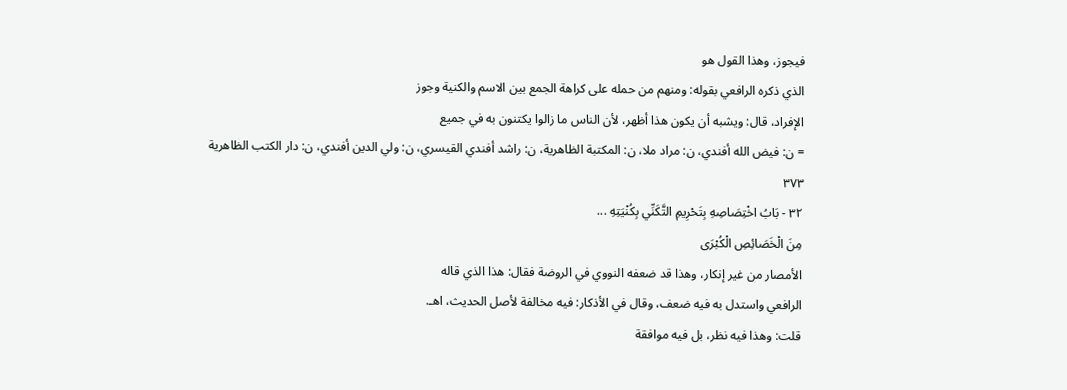فيجوز، وهذا القول هو
الذي ذكره الرافعي بقوله: ومنهم من حمله على كراهة الجمع بين الاسم والكنية وجوز
الإفراد، قال: ويشبه أن يكون هذا أظهر، لأن الناس ما زالوا يكتنون به في جميع
= ن: فيض الله أفندي، ن: مراد ملا، ن: المكتبة الظاهرية، ن: راشد أفندي القيسري، ن: ولي الدين أفندي، ن: دار الكتب الظاهرية
٣٧٣
٣٢ - بَابُ اخْتِصَاصِهِ بِتَحْرِيمِ التَّكَنِّي بِكُنْيَتِهِ ...
مِنَ الْخَصَائِصِ الْكُبْرَى
الأمصار من غير إنكار، وهذا قد ضعفه النووي في الروضة فقال: هذا الذي قاله
الرافعي واستدل به فيه ضعف، وقال في الأذكار: فيه مخالفة لأصل الحديث، اهـ.
قلت: وهذا فيه نظر، بل فيه موافقة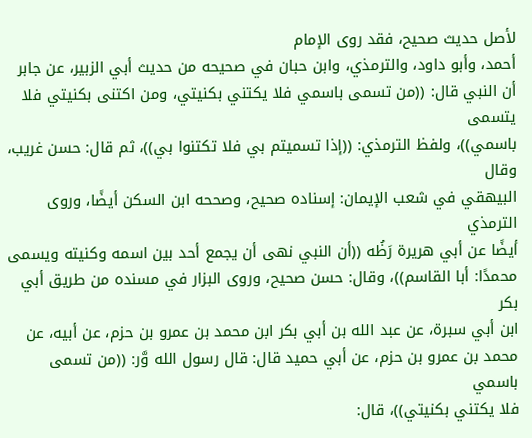لأصل حديث صحيح، فقد روى الإمام
أحمد، وأبو داود، والترمذي، وابن حبان في صحيحه من حديث أبي الزبير، عن جابر
أن النبي قال: ((من تسمى باسمي فلا يكتني بكنيتي، ومن اكتنى بكنيتي فلا يتسمى
باسمي))، ولفظ الترمذي: ((إذا تسميتم بي فلا تكتنوا بي))، ثم قال: حسن غريب، وقال
البيهقي في شعب الإيمان: إسناده صحيح، وصححه ابن السكن أيضًا، وروى الترمذي
أيضًا عن أبي هريرة رَظُه ((أن النبي نهى أن يجمع أحد بين اسمه وكنيته ويسمى
محمدًا: أبا القاسم))، وقال: حسن صحيح، وروى البزار في مسنده من طريق أبي بكر
ابن أبي سبرة، عن عبد الله بن أبي بكر ابن محمد بن عمرو بن حزم، عن أبيه، عن
محمد بن عمرو بن حزم، عن أبي حميد قال: قال رسول الله وَّر: ((من تسمى باسمي
فلا يكتني بكنيتي))، قال: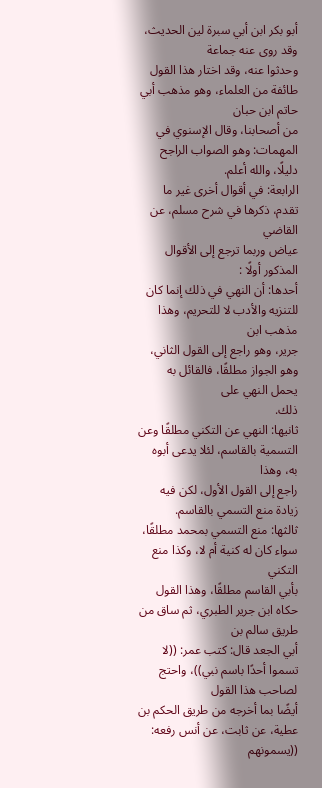أبو بكر ابن أبي سبرة لين الحديث، وقد روى عنه جماعة
وحدثوا عنه، وقد اختار هذا القول طائفة من العلماء، وهو مذهب أبي حاتم ابن حبان
من أصحابنا، وقال الإسنوي في المهمات: وهو الصواب الراجح دليلًا، والله أعلم.
الرابعة: في أقوال أخرى غير ما تقدم، ذكرها في شرح مسلم، عن القاضي
عياض وربما ترجع إلى الأقوال المذكور أولًا :
أحدها: أن النهي في ذلك إنما كان للتنزيه والأدب لا للتحريم، وهذا مذهب ابن
جرير، وهو راجع إلى القول الثاني، وهو الجواز مطلقًا، فالقائل به يحمل النهي على
ذلك.
ثانيها: النهي عن التكني مطلقًا وعن التسمية بالقاسم، لئلا يدعى أبوه به، وهذا
راجع إلى القول الأول، لكن فيه زيادة منع التسمي بالقاسم.
ثالثها: منع التسمي بمحمد مطلقًا، سواء كان له كنية أم لا، وكذا منع التكني
بأبي القاسم مطلقًا، وهذا القول حكاه ابن جرير الطبري، ثم ساق من طريق سالم بن
أبي الجعد قال: كتب عمر: ((لا تسموا أحدًا باسم نبي))، واحتج لصاحب هذا القول
أيضًا بما أخرجه من طريق الحكم بن عطية، عن ثابت، عن أنس رفعه: ((يسمونهم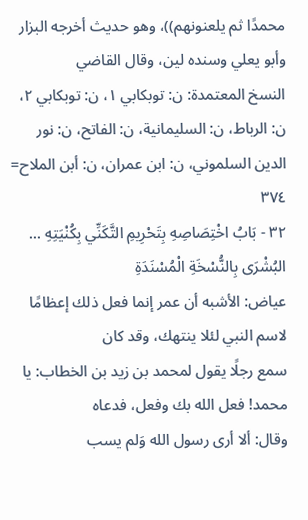محمدًا ثم يلعنونهم))، وهو حديث أخرجه البزار وأبو يعلي وسنده لين، وقال القاضي
النسخ المعتمدة: ن: توبكابي ١، ن: توبكابي ٢، ن: الرباط، ن: السليمانية، ن: الفاتح، ن: نور الدين السلموني، ن: ابن عمران، ن: أبن الملاح=
٣٧٤
٣٢ - بَابُ اخْتِصَاصِهِ بِتَحْرِيمِ التَّكَنِّي بِكُنْيَتِهِ ...
البُشْرَى بِالنُّسْخَةِ الْمُسْنَدَةِ
عياض: الأشبه أن عمر إنما فعل ذلك إعظامًا لاسم النبي لئلا ينتهك، وقد كان
سمع رجلًا يقول لمحمد بن زيد بن الخطاب: يا محمد! فعل الله بك وفعل، فدعاه
وقال: ألا أرى رسول الله وَلم يسب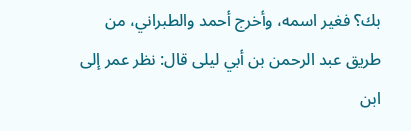بك؟ فغير اسمه، وأخرج أحمد والطبراني، من
طريق عبد الرحمن بن أبي ليلى قال: نظر عمر إلى ابن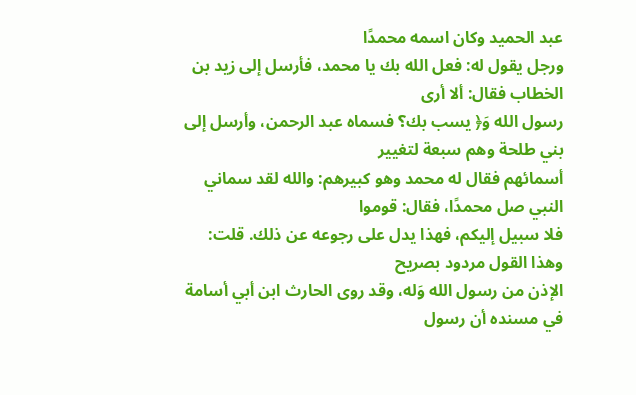عبد الحميد وكان اسمه محمدًا
ورجل يقول له: فعل الله بك يا محمد، فأرسل إلى زيد بن الخطاب فقال: ألا أرى
رسول الله وَ﴿ يسب بك؟ فسماه عبد الرحمن، وأرسل إلى بني طلحة وهم سبعة لتغيير
أسمائهم فقال له محمد وهو كبيرهم: والله لقد سماني النبي صل محمدًا، فقال: قوموا
فلا سبيل إليكم، فهذا يدل على رجوعه عن ذلك. قلت: وهذا القول مردود بصريح
الإذن من رسول الله وَله، وقد روى الحارث ابن أبي أسامة في مسنده أن رسول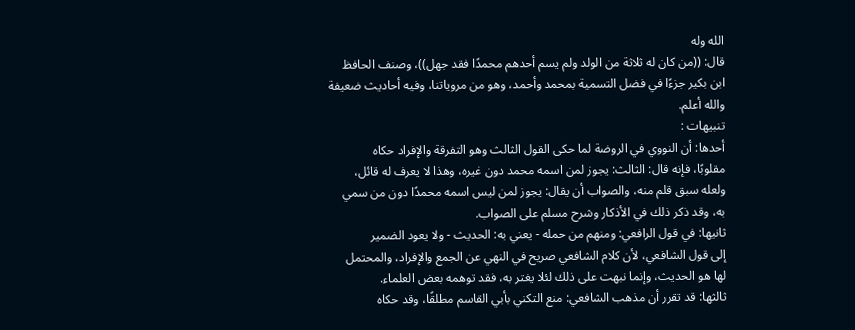الله وله
قال: ((من كان له ثلاثة من الولد ولم يسم أحدهم محمدًا فقد جهل))، وصنف الحافظ
ابن بكير جزءًا في فضل التسمية بمحمد وأحمد، وهو من مروياتنا، وفيه أحاديث ضعيفة
والله أعلم.
تنبيهات :
أحدها: أن النووي في الروضة لما حكى القول الثالث وهو التفرقة والإفراد حكاه
مقلوبًا، فإنه قال: الثالث: يجوز لمن اسمه محمد دون غيره، وهذا لا يعرف له قائل،
ولعله سبق قلم منه، والصواب أن يقال: يجوز لمن ليس اسمه محمدًا دون من سمي
به، وقد ذكر ذلك في الأذكار وشرح مسلم على الصواب.
ثانيها: في قول الرافعي: ومنهم من حمله - يعني به: الحديث - ولا يعود الضمير
إلى قول الشافعي، لأن كلام الشافعي صريح في النهي عن الجمع والإفراد، والمحتمل
لها هو الحديث، وإنما نبهت على ذلك لئلا يغتر به، فقد توهمه بعض العلماء.
ثالثها: قد تقرر أن مذهب الشافعي: منع التكني بأبي القاسم مطلقًا، وقد حكاه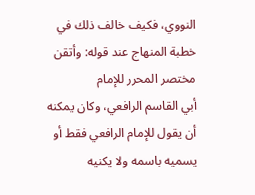النووي، فكيف خالف ذلك في خطبة المنهاج عند قوله: وأتقن مختصر المحرر للإمام
أبي القاسم الرافعي، وكان يمكنه أن يقول للإمام الرافعي فقط أو يسميه باسمه ولا يكنيه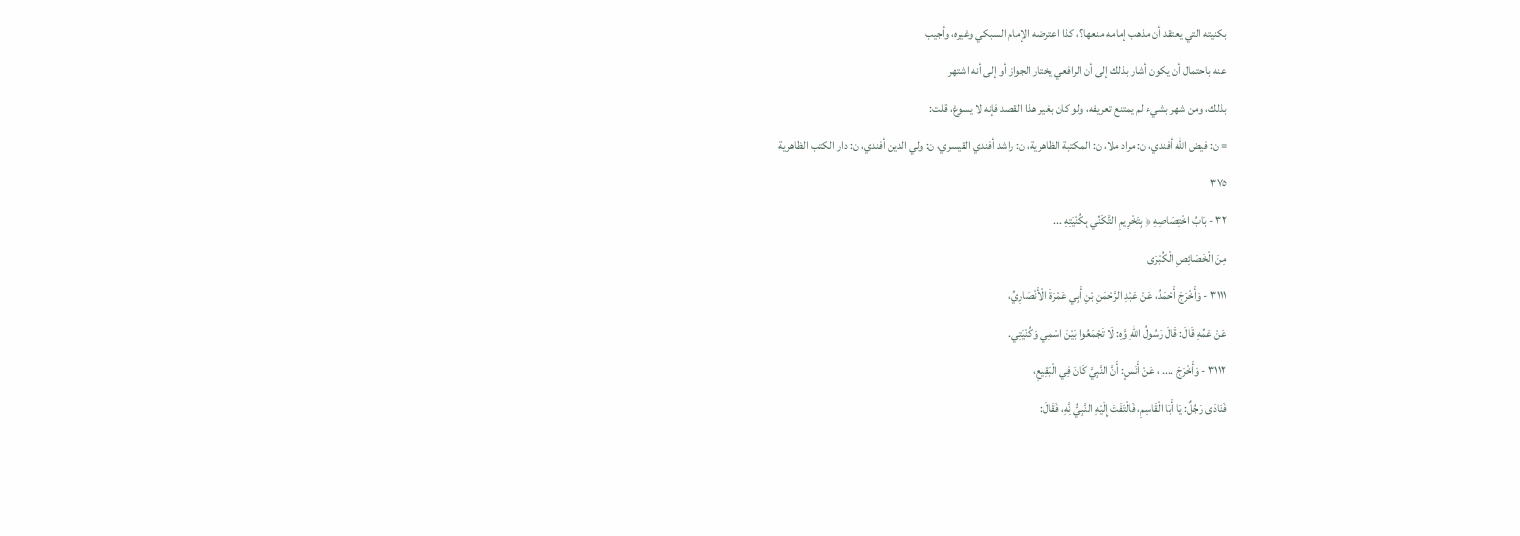بكنيته التي يعتقد أن مذهب إمامه منعها؟، كذا اعترضه الإمام السبكي وغيره، وأجيب
عنه باحتمال أن يكون أشار بذلك إلى أن الرافعي يختار الجواز أو إلى أنه اشتهر
بذلك، ومن شهر بشيء لم يمتنع تعريفه، ولو كان بغير هذا القصد فإنه لا يسوغ، قلت:
= ن: فيض الله أفندي، ن: مراد ملا، ن: المكتبة الظاهرية، ن: راشد أفندي القيسري، ن: ولي الدين أفندي، ن: دار الكتب الظاهرية
٣٧٥
٣٢ - بَابُ اخْتِصَاصِهِ ﴿ بِتَخْرِيمِ التَّكَنِّي بِكُنْيَتِهِ ...
مِنَ الْخَصَائِصِ الْكُبْرَى
٣١١١ - وَأَخْرَجَ أَحْمَدُ، عَنْ عَبْدِ الرَّحْمَنِ بْنِ أَبِي عَمْرَةَ الْأَنْصَارِيِّ،
عَنْ عَمِّهِ قَالَ: قَالَ رَسُولُ اللهِ وَّهِ: لَا تَجْمَعُوا بَيْنَ اسْمِي وَكُنْيَتِي.
٣١١٢ - وَأَخْرَجَ .... ، عَنْ أَنَسٍ: أَنَّ النَّبِيَّ كَانَ فِي الْبَقِيعِ،
فَنَادَى رَجُلٌ: يَا أَبَا الْقَاسِمِ، فَالْتَفَتَ إِلَيْهِ النَّبِيُّ نَِّهِ، فَقَالَ: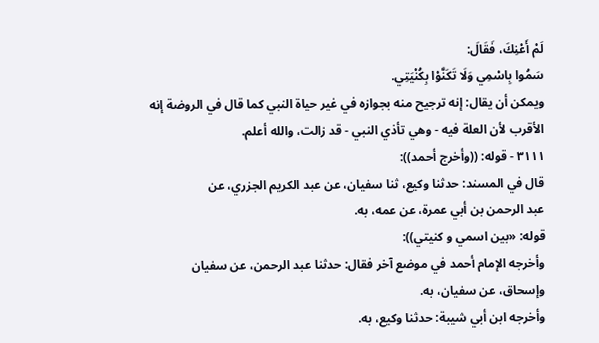لَمْ أَعْنِكَ، فَقَالَ:
سَمُوا بِاسْمِي وَلَا تَكَنَّوْا بِكُنْيَتِي.
ويمكن أن يقال: إنه ترجيح منه بجوازه في غير حياة النبي كما قال في الروضة إنه
الأقرب لأن العلة فيه - وهي تأذي النبي - قد زالت، والله أعلم.
٣١١١ - قوله: ((وأخرج أحمد)):
قال في المسند: حدثنا وكيع، ثنا سفيان، عن عبد الكريم الجزري، عن
عبد الرحمن بن أبي عمرة، عن عمه، به.
قوله: «بین اسمي و کنیتي)):
وأخرجه الإمام أحمد في موضع آخر فقال: حدثنا عبد الرحمن، عن سفيان
وإسحاق، عن سفيان، به.
وأخرجه ابن أبي شيبة: حدثنا وكيع، به.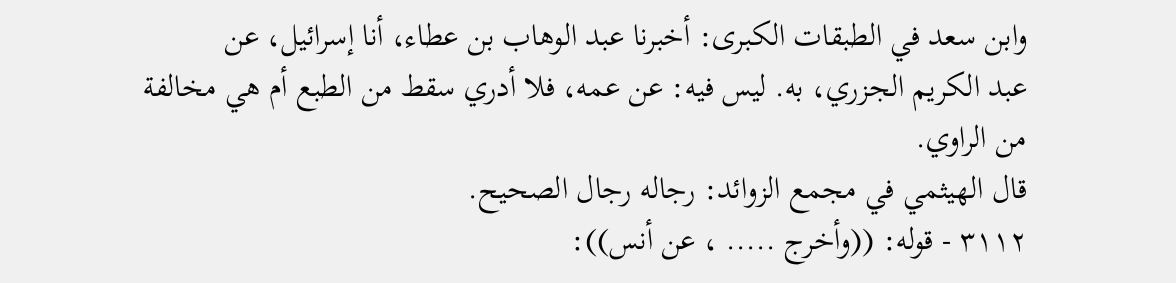وابن سعد في الطبقات الكبرى: أخبرنا عبد الوهاب بن عطاء، أنا إسرائيل، عن
عبد الكريم الجزري، به. ليس فيه: عن عمه، فلا أدري سقط من الطبع أم هي مخالفة
من الراوي.
قال الهيثمي في مجمع الزوائد: رجاله رجال الصحيح.
٣١١٢ - قوله: ((وأخرج ..... ، عن أنس)):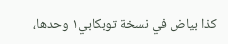كذا بياض في نسخة توبكابي١ وحدها،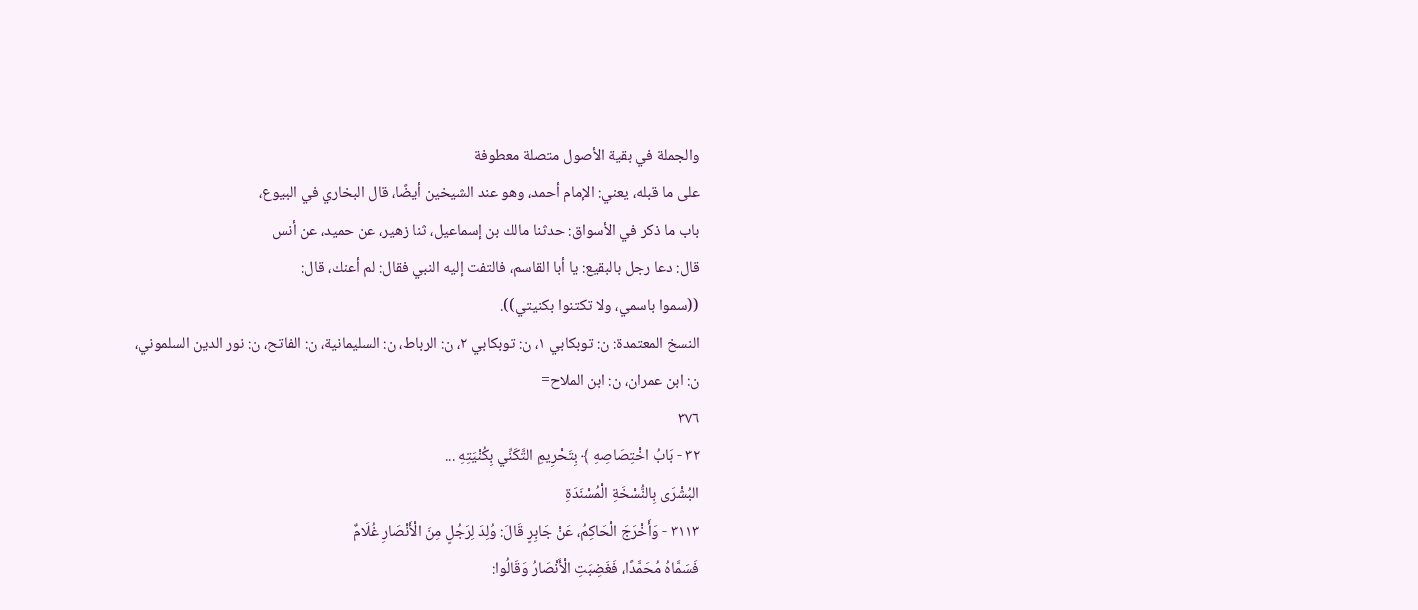والجملة في بقية الأصول متصلة معطوفة
على ما قبله، يعني: الإمام أحمد، وهو عند الشيخين أيضًا، قال البخاري في البيوع،
باب ما ذكر في الأسواق: حدثنا مالك بن إسماعيل، ثنا زهير، عن حميد، عن أنس
قال: دعا رجل بالبقيع: يا أبا القاسم، فالتفت إليه النبي فقال: لم أعنك، قال:
((سموا باسمي، ولا تكتنوا بکنیتي)).
النسخ المعتمدة: ن: توبكابي ١، ن: توبكابي ٢، ن: الرباط، ن: السليمانية، ن: الفاتح، ن: نور الدين السلموني، ن: ابن عمران، ن: ابن الملاح=
٣٧٦
٣٢ - بَابُ اخْتِصَاصِهِ ﴾ بِتَحْرِيمِ التَّكَنِّي بِكُنْيَتِهِ ...
البُشْرَى بِالنُّسْخَةِ الْمُسْنَدَةِ
٣١١٣ - وَأَخْرَجَ الْحَاكِمُ، عَنْ جَابِرٍ قَالَ: وُلِدَ لِرَجُلٍ مِنَ الْأَنْصَارِ غُلَامٌ
فَسَمَّاهُ مُحَمَّدًا، فَغَضِبَتِ الْأَنْصَارُ وَقَالُوا: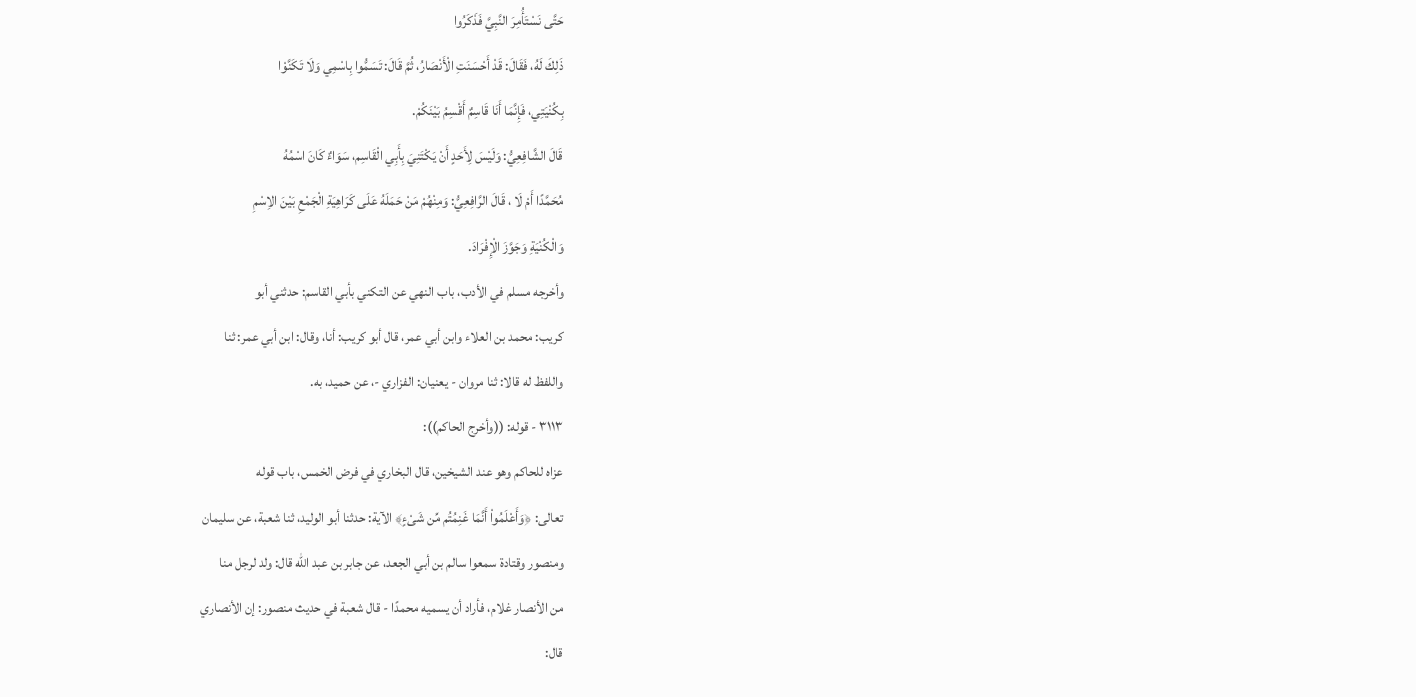حَتَّى نَسْتَأُمِرَ النَّبِيَّ فَذَكَرُوا
ذَلِكَ لَهُ، فَقَالَ: قَدْ أَحْسَنَتِ الْأَنْصَارُ، ثُمَّ قَالَ: تَسَمُّوا بِاسْمِي وَلَا تَكَنَّوْا
بِكُنْيَتِي، فَإِنَّمَا أَنَا قَاسِمٌ أَقْسِمُ بَيْنَكُمْ.
قَالَ الشَّافِعِيُّ: وَلَيْسَ لِأَحَدٍ أَنْ يَكْتَنِيَ بِأَبِي الْقَاسِم، سَوَاءٌ كَانَ اسْمُهُ
مُحَمَّدًا أَمْ لَا ، قَالَ الرَّافِعِيُّ: وَمِنْهُمْ مَنْ حَمَلَهُ عَلَى كَرَاهِيَةِ الْجَمْعِ بَيْنَ الاِسْمِ
وَالْكُنْيَةِ وَجَوَّزَ الْإِفْرَادَ.
وأخرجه مسلم في الأدب، باب النهي عن التكني بأبي القاسم: حدثني أبو
كريب: محمد بن العلاء وابن أبي عمر، قال أبو كريب: أنا، وقال: ابن أبي عمر: ثنا
واللفظ له قالا: ثنا مروان - يعنيان: الفزاري -، عن حميد، به.
٣١١٣ - قوله: ((وأخرج الحاكم)):
عزاه للحاكم وهو عند الشيخين، قال البخاري في فرض الخمس، باب قوله
تعالى: ﴿وَأَعْلَمُواْ أَنَّمَا غَنِمُتُم مِّن شَىْءٍ﴾ الآية: حدثنا أبو الوليد، ثنا شعبة، عن سليمان
ومنصور وقتادة سمعوا سالم بن أبي الجعد، عن جابر بن عبد الله قال: ولد لرجل منا
من الأنصار غلام، فأراد أن يسميه محمدًا - قال شعبة في حديث منصور: إن الأنصاري
قال: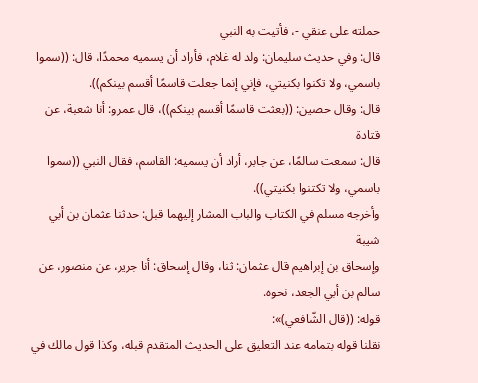حملته على عنقي -، فأتيت به النبي
قال: وفي حديث سليمان: ولد له غلام، فأراد أن يسميه محمدًا، قال: ((سموا
باسمي، ولا تكنوا بكنيتي، فإني إنما جعلت قاسمًا أقسم بينكم)).
قال: وقال حصين: ((بعثت قاسمًا أقسم بينكم))، قال عمرو: أنا شعبة، عن قتادة
قال: سمعت سالمًا، عن جابر، أراد أن يسميه: القاسم، فقال النبي ((سموا
باسمي، ولا تكتنوا بکنیتي)).
وأخرجه مسلم في الكتاب والباب المشار إليهما قبل: حدثنا عثمان بن أبي شيبة
وإسحاق بن إبراهيم قال عثمان: ثنا، وقال إسحاق: أنا جرير، عن منصور، عن
سالم بن أبي الجعد، نحوه.
قوله: ((قال الشّافعي)»:
نقلنا قوله بتمامه عند التعليق على الحديث المتقدم قبله، وكذا قول مالك في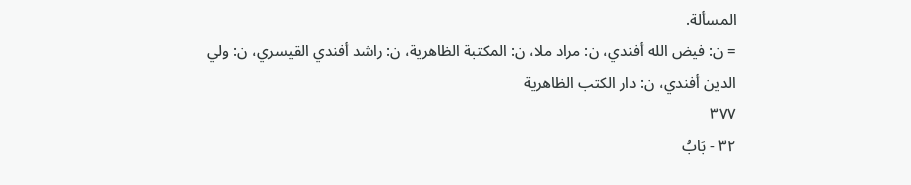المسألة.
= ن: فيض الله أفندي، ن: مراد ملا، ن: المكتبة الظاهرية، ن: راشد أفندي القيسري، ن: ولي الدين أفندي، ن: دار الكتب الظاهرية
٣٧٧
٣٢ - بَابُ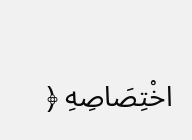اخْتِصَاصِهِ ﴿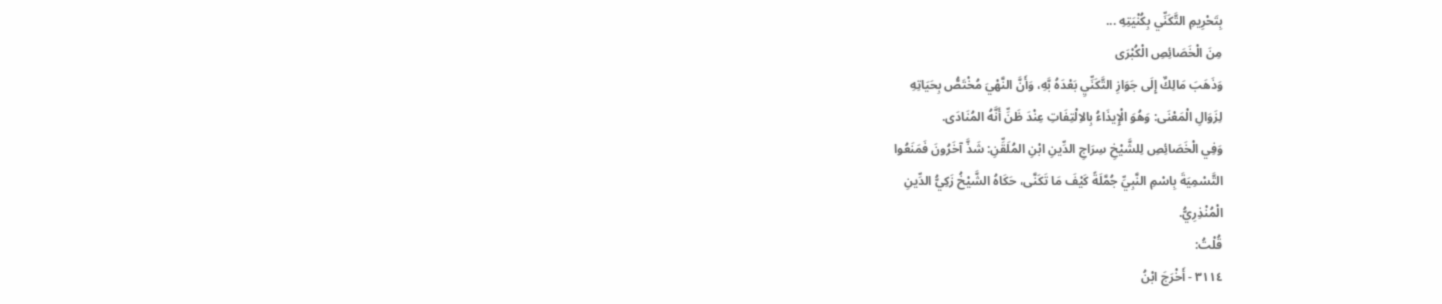بِتَحْرِيمِ التَّكَنِّي بِكُنْيَتِهِ ...
مِنَ الْخَصَائِصِ الْكُبْرَى
وَذَهَبَ مَالِكٌ إِلَى جَوَازِ التَّكَنِّيِ بَعْدَهُ بَّهِ، وَأَنَّ النَّهْيَ مُخْتَصُّ بِحَيَاتِهِ
لِزَوَالِ الْمَعْنَى: وَهُوَ الْإِيذَاءُ بِالاِلْتِفَاتِ عِنْدَ ظَنِّ أَنَّهُ المُنَادَى.
وَفِي الْخَصَائِصِ لِلشَّيْخِ سِرَاجِ الدِّينِ ابْنِ المُلَقِّنِ: شَذَّ آخَرُونَ فَمَنَعُوا
التَّسْمِيَةَ بِاسْمِ النَّبِيِّ جُمَّلَةً كَيْفَ مَا تَكَنَّى، حَكَاهُ الشَّيْخُ زَكِيُّ الدِّينِ
الْمُنْذِرِيُّ.
قُلْتُ:
٣١١٤ - أَخْرَجَ ابْنُ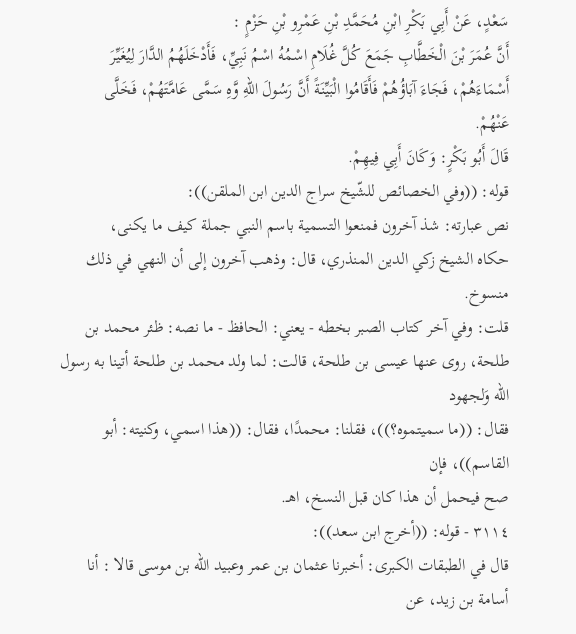سَعْدٍ، عَنْ أَبِي بَكْرِ ابْنِ مُحَمَّدِ بْنِ عَمْرِو بْنِ حَزْمٍ :
أَنَّ عُمَرَ بْنَ الْخَطَّابِ جَمَعَ كُلَّ غُلَامِ اسْمُهُ اسْمُ نَبِيِّ، فَأَدْخَلَهُمُ الدَّارَ لِيُغَيِّرَ
أَسْمَاءَهُمْ، فَجَاءَ آبَاؤُهُمْ فَأَقَامُوا الْبَيِّنَةً أَنَّ رَسُولَ اللهِ وَّهِ سَمَّى عَامَّتَهُمْ، فَخَلَّى
عَنْهُمْ.
قَالَ أَبُو بَكْرٍ: وَكَانَ أَبِي فِيهِمْ.
قوله: ((وفي الخصائص للشّيخ سراج الدين ابن الملقن)):
نص عبارته: شذ آخرون فمنعوا التسمية باسم النبي جملة كيف ما يكنى،
حكاه الشيخ زكي الدين المنذري، قال: وذهب آخرون إلى أن النهي في ذلك منسوخ.
قلت: وفي آخر كتاب الصبر بخطه - يعني: الحافظ - ما نصه: ظئر محمد بن
طلحة، روى عنها عيسى بن طلحة، قالت: لما ولد محمد بن طلحة أتينا به رسول الله وَلجهود
فقال: ((ما سميتموه؟))، فقلنا: محمدًا، فقال: ((هذا اسمي، وكنيته: أبو القاسم))، فإن
صح فيحمل أن هذا كان قبل النسخ، اهـ.
٣١١٤ - قوله: ((أخرج ابن سعد)):
قال في الطبقات الكبرى: أخبرنا عثمان بن عمر وعبيد الله بن موسى قالا : أنا
أسامة بن زيد، عن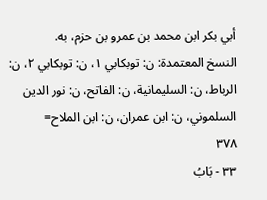أبي بكر ابن محمد بن عمرو بن حزم، به.
النسخ المعتمدة: ن: توبكابي ١، ن: توبكابي ٢، ن: الرباط، ن: السليمانية، ن: الفاتح، ن: نور الدين السلموني، ن: ابن عمران، ن: ابن الملاح=
٣٧٨
٣٣ - بَابُ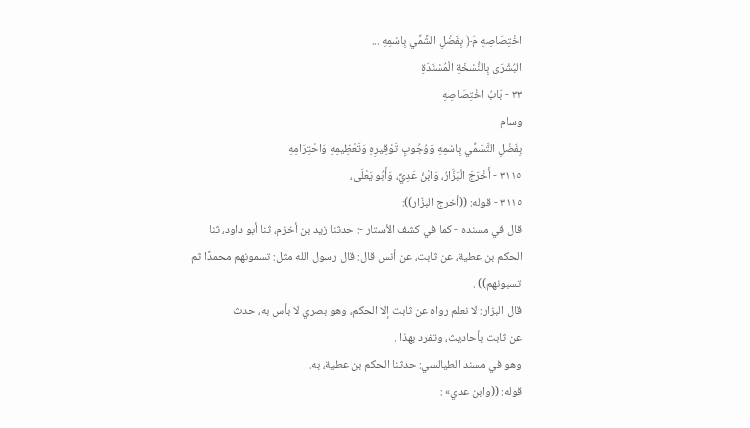اخْتِصَاصِهِ مَ﴿ بِفَضْلِ الشَّمِّي بِاسْمِهِ ...
البُشْرَى بِالنُّسْخَةِ الْمُسْنَدَةِ
٣٣ - بَابُ اخْتِصَاصِهِ
وسام
بِفَضْلِ التَّسَمِّي بِاسْمِهِ وَوُجُوبٍ تَوْقِيرِهِ وَتَعْظِيمِهِ وَاحْتِرَامِهِ
٣١١٥ - أَخْرَجَ الْبَزَّارُ، وَابْنُ عَدِيٌّ، وَأَبُو يَعْلَى،
٣١١٥ - قوله: ((أخرج البزّار)):
قال في مسنده - كما في كشف الأستار -: حدثنا زيد بن أخزم، ثنا أبو داود، ثنا
الحكم بن عطية، عن ثابت، عن أنس قال: قال رسول الله مثل: تسمونهم محمدًا ثم
تسبونهم)) .
قال البزار: لا نعلم رواه عن ثابت إلا الحكم، وهو بصري لا بأس به، حدث
عن ثابت بأحاديث، وتفرد بهذا .
وهو في مسند الطيالسي: حدثنا الحكم بن عطية، به.
قوله: ((وابن عدي» :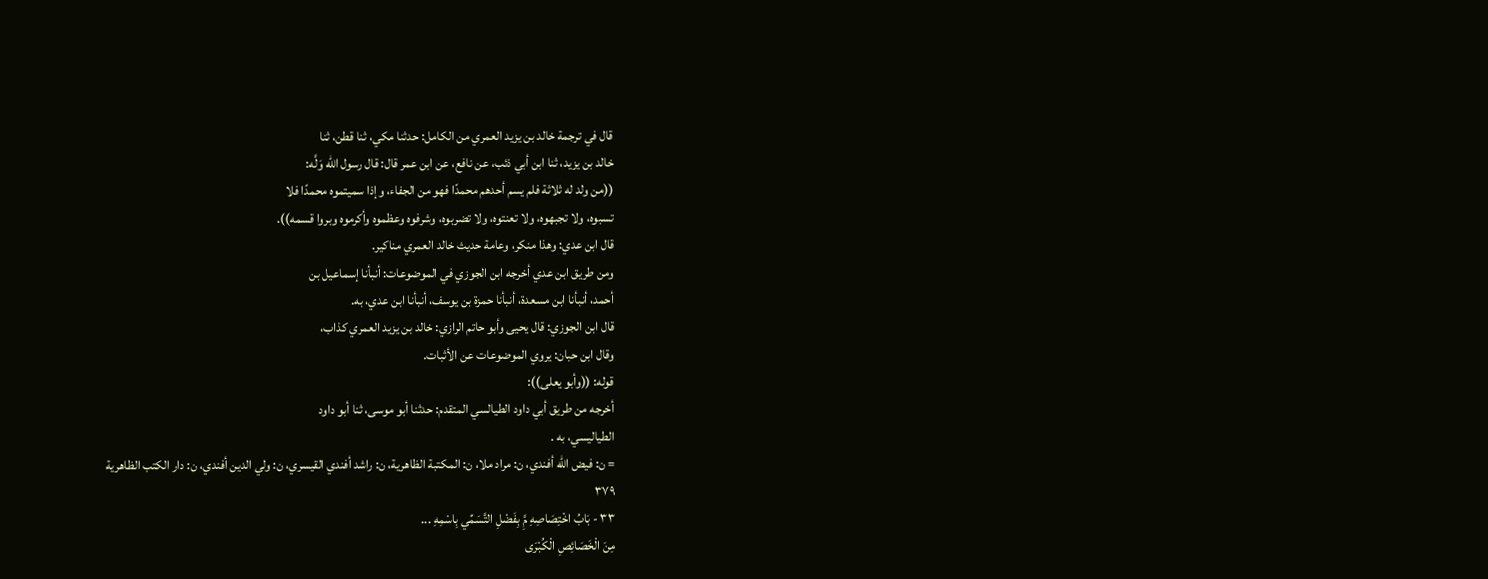قال في ترجمة خالد بن يزيد العمري من الكامل: حدثنا مكي، ثنا قطن، ثنا
خالد بن يزيد، ثنا ابن أبي ذئب، عن نافع، عن ابن عمر قال: قال رسول الله وَلَّه:
((من ولد له ثلاثة فلم يسم أحدهم محمدًا فهو من الجفاء، وإذا سميتموه محمدًا فلا
تسبوه، ولا تجبهوه، ولا تعنتوه، ولا تضربوه، وشرفوه وعظموه وأکرموه وبروا قسمه)).
قال ابن عدي: وهذا منكر، وعامة حديث خالد العمري مناكير.
ومن طريق ابن عدي أخرجه ابن الجوزي في الموضوعات: أنبأنا إسماعيل بن
أحمد، أنبأنا ابن مسعدة، أنبأنا حمزة بن يوسف، أنبأنا ابن عدي، به.
قال ابن الجوزي: قال يحيى وأبو حاتم الرازي: خالد بن يزيد العمري كذاب،
وقال ابن حبان: يروي الموضوعات عن الأثبات.
قوله: ((وأبو يعلى)):
أخرجه من طريق أبي داود الطيالسي المتقدم: حدثنا أبو موسى، ثنا أبو داود
الطياليسي، به .
= ن: فيض الله أفندي، ن: مراد ملا، ن: المكتبة الظاهرية، ن: راشد أفندي القيسري، ن: ولي الدين أفندي، ن: دار الكتب الظاهرية
٣٧٩
٣٣ - بَابُ اخْتِصَاصِهِ مَِّ بِفَضْلِ التَّسَمِّي بِاسْمِهِ ...
مِنَ الْخَصَائِصِ الْكُبْرَی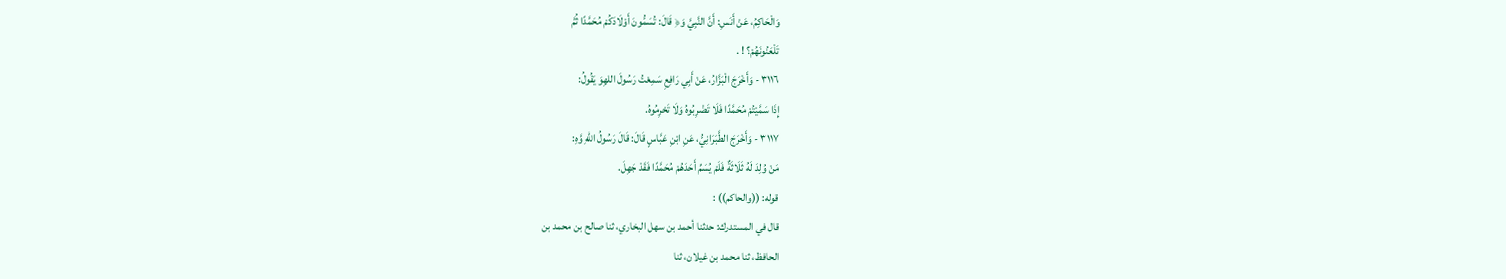وَالْحَاكِمُ، عَنْ أَنَسِ: أَنَّ النَّبِيَّ وَ﴿ قَالَ: تُسَمُّونَ أَوْلَادَكُمْ مُحَمَّدًا ثُمَّ
تَلْعَنُونَهُمْ؟ ! .
٣١١٦ - وَأَخْرَجَ الْبَزَّارُ، عَنْ أَبِي رَافِعِ سَمِعْتُ رَسُولَ اللهِوَ يَقُولُ:
إِذَا سَمَّيْتُمْ مُحَمَّدًا فَلَا تَضْرِبُوهُ وَلَا تَحْرِمُوهُ.
٣١١٧ - وَأَخْرَجَ الطَّبَرَانِيُّ، عَنِ ابْنِ عَبَّاسٍ قَالَ: قَالَ رَسُولُ اللهِ وَّهِ:
مَنْ وُلِدَ لَهُ ثَلَاثَةٌ فَلَمْ يُسَمِّ أَحَدَهُمْ مُحَمَّدًا فَقَدْ جَهِلَ.
قوله: ((والحاكم)) :
قال في المستدرك: حدثنا أحمد بن سهل البخاري، ثنا صالح بن محمد بن
الحافظ، ثنا محمد بن غيلان، ثنا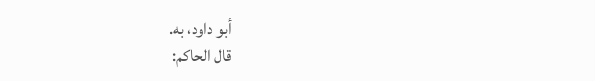أبو داود، به.
قال الحاكم: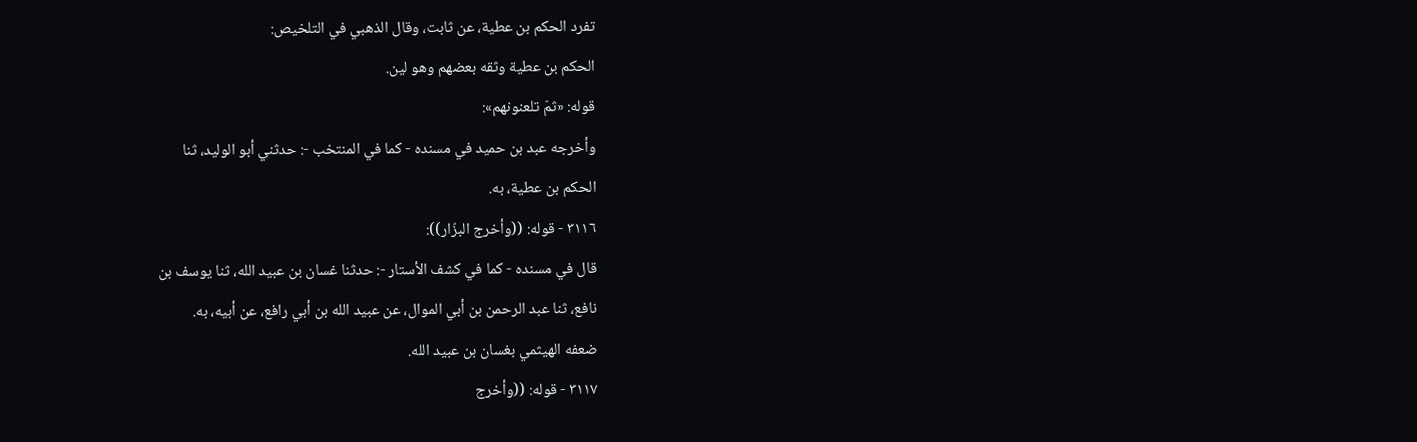تفرد الحكم بن عطية، عن ثابت، وقال الذهبي في التلخيص:
الحكم بن عطية وثقه بعضهم وهو لين.
قوله: «ثمّ تلعنونھم»:
وأخرجه عبد بن حميد في مسنده - كما في المنتخب -: حدثني أبو الوليد، ثنا
الحكم بن عطية، به.
٣١١٦ - قوله: ((وأخرج البزّار)):
قال في مسنده - كما في كشف الأستار -: حدثنا غسان بن عبيد الله، ثنا يوسف بن
نافع، ثنا عبد الرحمن بن أبي الموال، عن عبيد الله بن أبي رافع، عن أبيه، به.
ضعفه الهيثمي بغسان بن عبيد الله.
٣١١٧ - قوله: ((وأخرج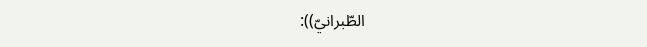الطّبرانيّ)):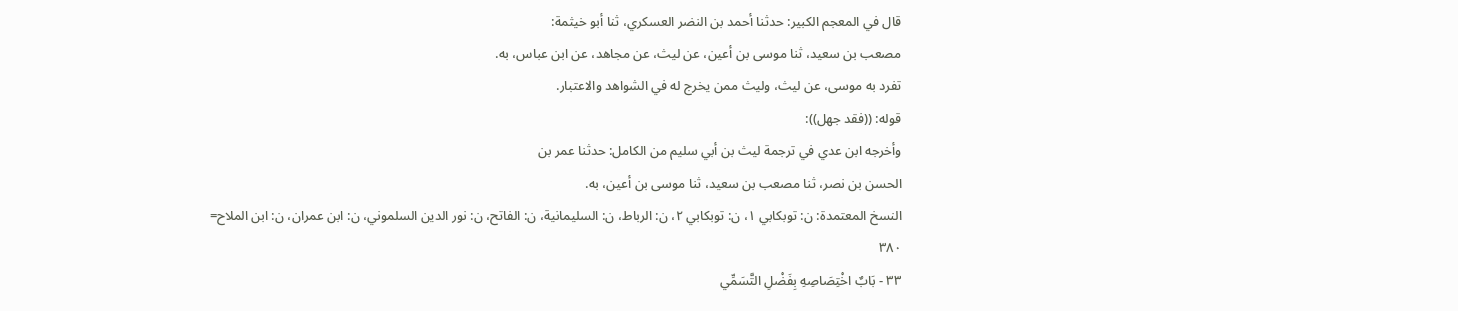قال في المعجم الكبير: حدثنا أحمد بن النضر العسكري، ثنا أبو خيثمة:
مصعب بن سعيد، ثنا موسى بن أعين، عن ليث، عن مجاهد، عن ابن عباس، به.
تفرد به موسى، عن ليث، وليث ممن يخرج له في الشواهد والاعتبار.
قوله: ((فقد جهل)):
وأخرجه ابن عدي في ترجمة ليث بن أبي سليم من الكامل: حدثنا عمر بن
الحسن بن نصر، ثنا مصعب بن سعيد، ثنا موسى بن أعين، به.
النسخ المعتمدة: ن: توبكابي ١، ن: توبكابي ٢، ن: الرباط، ن: السليمانية، ن: الفاتح، ن: نور الدين السلموني، ن: ابن عمران، ن: ابن الملاح=
٣٨٠
٣٣ - بَابٌ اخْتِصَاصِهِ بِفَضْلِ التَّسَمِّي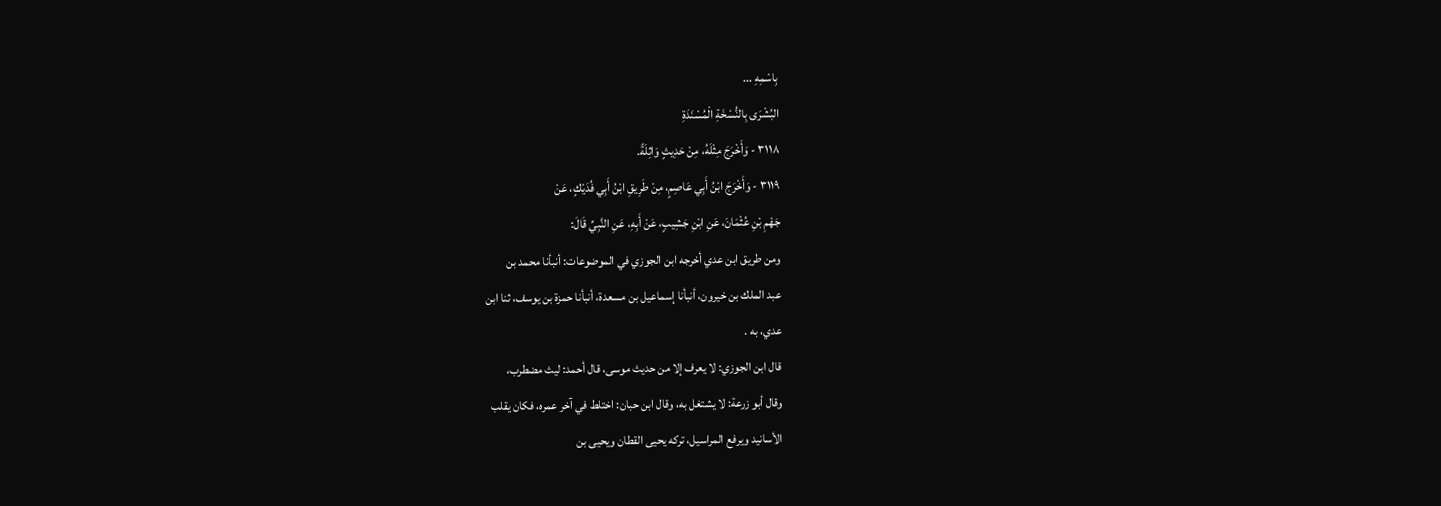بِاسْمِهِ ...
البُشْرَى بِالنُّسْخَةِ الْمُسْنَدَةِ
٣١١٨ - وَأَخْرَجَ مِثْلَهُ، مِنْ حَدِيثٍ وَاثِلَةً.
٣١١٩ - وَأَخْرَجَ ابْنُ أَبِي عَاصِمٍ، مِنْ طَرِيقِ ابْنُ أَبِي فُدَيْكٍ، عَنْ
جَهْمِ بْنِ عُثْمَانَ، عَنِ ابْنِ جَشِيبٍ، عَنْ أَبِهِ، عَنِ النَّبِيِّ قَالَ:
ومن طريق ابن عدي أخرجه ابن الجوزي في الموضوعات: أنبأنا محمد بن
عبد الملك بن خيرون، أنبأنا إسماعيل بن مسعدة، أنبأنا حمزة بن يوسف، ثنا ابن
عدي، به .
قال ابن الجوزي: لا يعرف إلا من حديث موسى، قال أحمد: ليث مضطرب،
وقال أبو زرعة: لا يشتغل به، وقال ابن حبان: اختلط في آخر عمره، فكان يقلب
الأسانيد ويرفع المراسيل، تركه يحيى القطان ويحيى بن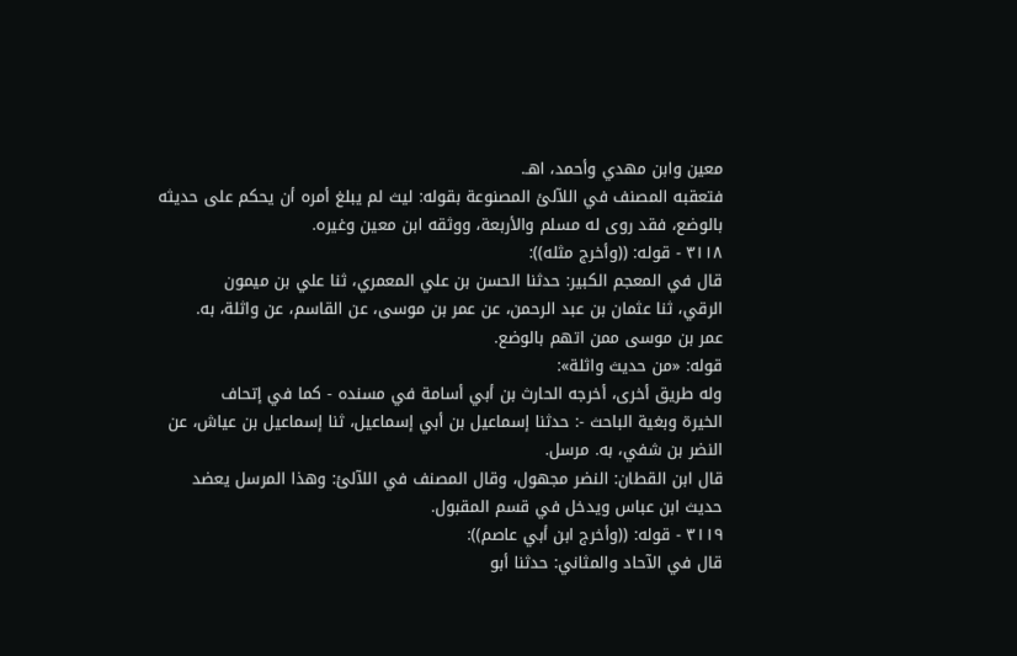معين وابن مهدي وأحمد، اهـ.
فتعقبه المصنف في اللآلئ المصنوعة بقوله: ليث لم يبلغ أمره أن يحكم على حديثه
بالوضع، فقد روى له مسلم والأربعة، ووثقه ابن معين وغيره.
٣١١٨ - قوله: ((وأخرج مثله)):
قال في المعجم الكبير: حدثنا الحسن بن علي المعمري، ثنا علي بن ميمون
الرقي، ثنا عثمان بن عبد الرحمن، عن عمر بن موسى، عن القاسم، عن واثلة، به.
عمر بن موسى ممن اتهم بالوضع.
قوله: «من حديث واثلة»:
وله طريق أخرى، أخرجه الحارث بن أبي أسامة في مسنده - كما في إتحاف
الخيرة وبغية الباحث -: حدثنا إسماعيل بن أبي إسماعيل، ثنا إسماعيل بن عياش، عن
النضر بن شفي، به. مرسل.
قال ابن القطان: النضر مجهول، وقال المصنف في اللآلئ: وهذا المرسل يعضد
حديث ابن عباس ويدخل في قسم المقبول.
٣١١٩ - قوله: ((وأخرج ابن أبي عاصم)):
قال في الآحاد والمثاني: حدثنا أبو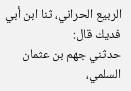الربيع الحراني، ثنا ابن أبي فديك قال:
حدثني جهم بن عثمان السلمي،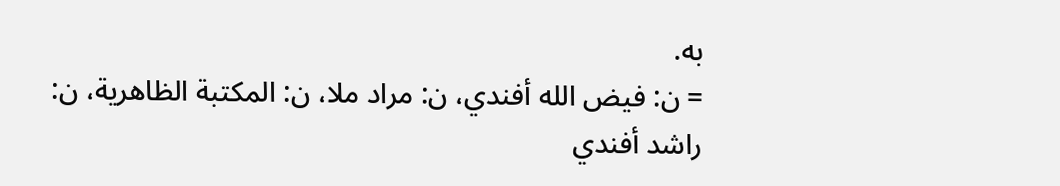به.
= ن: فيض الله أفندي، ن: مراد ملا، ن: المكتبة الظاهرية، ن: راشد أفندي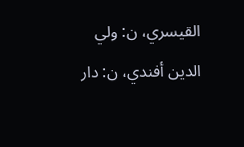القيسري، ن: ولي الدين أفندي، ن: دار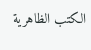الكتب الظاهرية